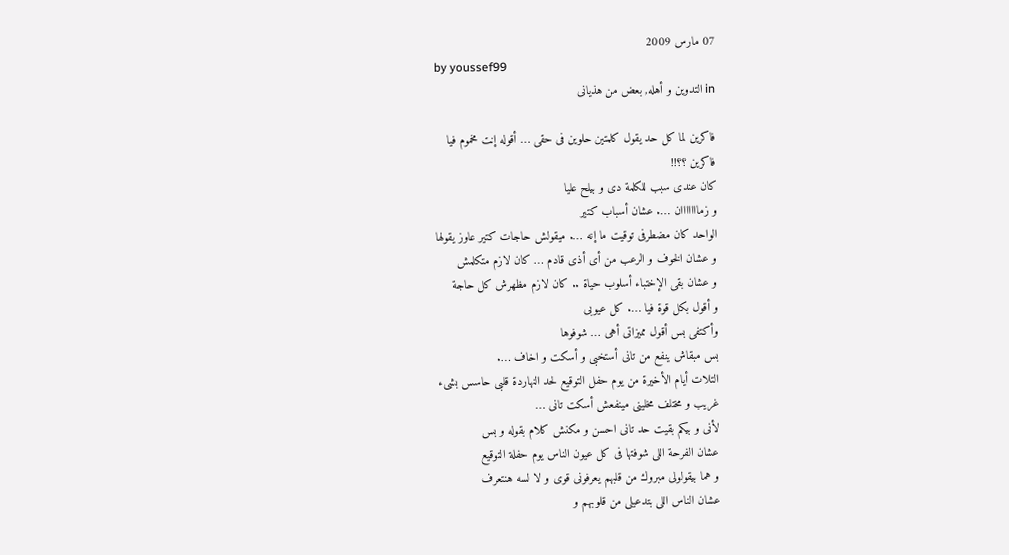07 مارس 2009
by youssef99
in التدوين و أهله, بعض من هذيانى

فاكرين لما كل حد يقول كلمتين حلوين فى حقى … أقوله إنت مخموم فيا
فاكرين ؟؟!!
كان عندى سبب للكلمة دى و بيلح عليا
و زمااااااان …. عشان أسباب كتير
الواحد كان مضطرفى توقيت ما إنه …. ميقولش حاجات كتير عاوز يقولها
و عشان الخوف و الرعب من أى أذى قادم … كان لازم متكلمش
و عشان بقى الإختباء أسلوب حياة .. كان لازم مظهرش كل حاجة
و أقول بكل قوة فيا …. كل عيوبى
وأكتفى بس أقول مميزاتى أهى … شوفوها
بس مبقاش ينفع من تانى أستخبى و أسكت و اخاف ….
التلات أيام الأخيرة من يوم حفل التوقيع لحد النهاردة قلبى حاسس بشىء
غريب و مختلف مخلينى مينفعش أسكت تانى …
لأنى و بيكم بقيت حد تانى احسن و مكنش كلام بقوله و بس
عشان الفرحة اللى شوفتها فى كل عيون الناس يوم حفلة التوقيع
و هما بيقولولى مبروك من قلبهم يعرفونى قوى و لا لسه هنتعرف
عشان الناس اللى بتدعيلى من قلوبهم و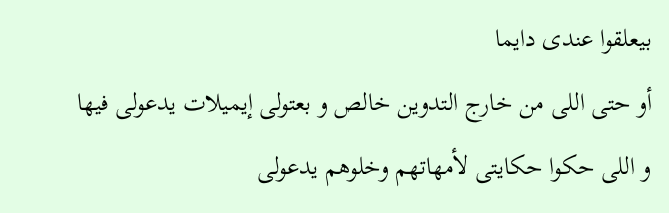بيعلقوا عندى دايما
أو حتى اللى من خارج التدوين خالص و بعتولى إيميلات يدعولى فيها
و اللى حكوا حكايتى لأمهاتهم وخلوهم يدعولى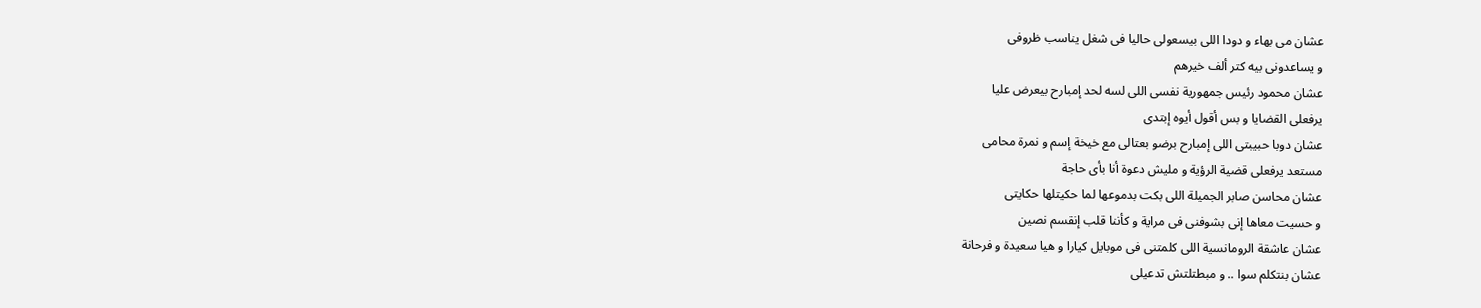عشان مى بهاء و دودا اللى بيسعولى حاليا فى شغل يناسب ظروفى
و يساعدونى بيه كتر ألف خيرهم
عشان محمود رئيس جمهورية نفسى اللى لسه لحد إمبارح بيعرض عليا
يرفعلى القضايا و بس أقول أيوه إبتدى
عشان دوبا حبيبتى اللى إمبارح برضو بعتالى مع خيخة إسم و نمرة محامى
مستعد يرفعلى قضية الرؤية و مليش دعوة أنا بأى حاجة
عشان محاسن صابر الجميلة اللى بكت بدموعها لما حكيتلها حكايتى
و حسيت معاها إنى بشوفنى فى مراية و كأننا قلب إنقسم نصين
عشان عاشقة الرومانسية اللى كلمتنى فى موبايل كيارا و هيا سعيدة و فرحانة
عشان بنتكلم سوا .. و مبطتلتش تدعيلى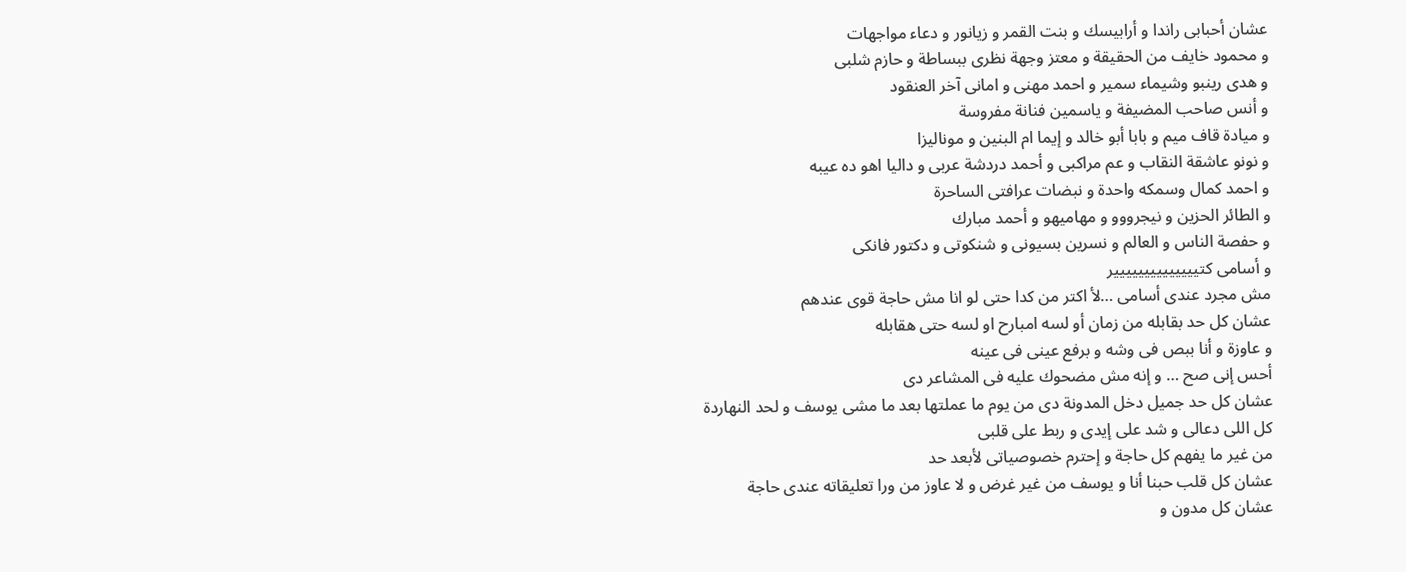عشان أحبابى راندا و أرابيسك و بنت القمر و زيانور و دعاء مواجهات
و محمود خايف من الحقيقة و معتز وجهة نظرى ببساطة و حازم شلبى
و هدى رينبو وشيماء سمير و احمد مهنى و امانى آخر العنقود
و أنس صاحب المضيفة و ياسمين فنانة مفروسة
و ميادة قاف ميم و بابا أبو خالد و إيما ام البنين و موناليزا
و نونو عاشقة النقاب و عم مراكبى و أحمد دردشة عربى و داليا اهو ده عيبه
و احمد كمال وسمكه واحدة و نبضات عرافتى الساحرة
و الطائر الحزين و نيجرووو و مهاميهو و أحمد مبارك
و حفصة الناس و العالم و نسرين بسيونى و شنكوتى و دكتور فانكى
و أسامى كتيييييييييييييير
مش مجرد عندى أسامى …لأ اكتر من كدا حتى لو انا مش حاجة قوى عندهم
عشان كل حد بقابله من زمان أو لسه امبارح او لسه حتى هقابله
و عاوزة و أنا ببص فى وشه و برفع عينى فى عينه
أحس إنى صح … و إنه مش مضحوك عليه فى المشاعر دى
عشان كل حد جميل دخل المدونة دى من يوم ما عملتها بعد ما مشى يوسف و لحد النهاردة
كل اللى دعالى و شد على إيدى و ربط على قلبى
من غير ما يفهم كل حاجة و إحترم خصوصياتى لأبعد حد
عشان كل قلب حبنا أنا و يوسف من غير غرض و لا عاوز من ورا تعليقاته عندى حاجة
عشان كل مدون و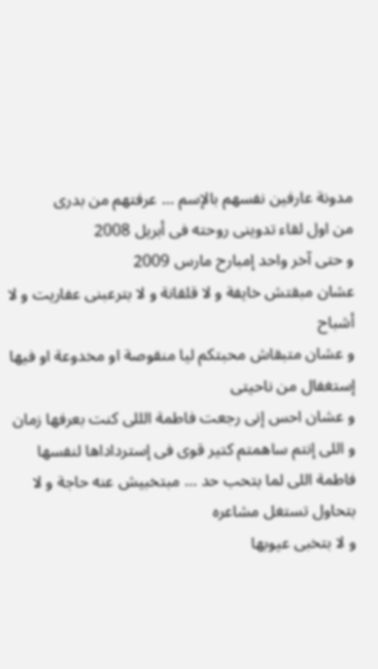مدونة عارفين نفسهم بالإسم … عرفتهم من بدرى
من اول لقاء تدوينى روحته فى أبريل 2008
و حتى آخر واحد إمبارح مارس 2009
عشان مبقتش خايفة و لا قلقانة و لا بترعبنى عفاريت و لا أشباح
و عشان متبقاش محبتكم ليا منقوصة او مخدوعة او فيها إستغفال من ناحيتى
و عشان احس إنى رجعت فاطمة الللى كنت بعرفها زمان
و اللى إنتم ساهمتم كتير قوى فى إسترداداها لنفسها
فاطمة اللى لما بتحب حد … مبتخبيش عنه حاجة و لا بتحاول تستغل مشاعره
و لا بتخبى عيوبها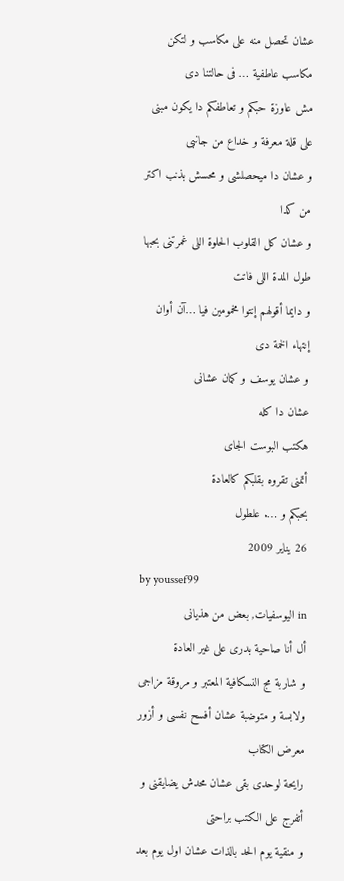عشان تحصل منه على مكاسب و لتكن مكاسب عاطفية … فى حالتنا دى
مش عاوزة حبكم و تعاطفكم دا يكون مبنى على قلة معرفة و خداع من جانبى
و عشان دا ميحصلشى و محسش بذنب اكتر من كدا
و عشان كل القلوب الحلوة اللى غمرتنى بحبها طول المدة اللى فاتت
و دايما أقولهم إنتوا مخمومين فيا …آن أوان إنتهاء الخمة دى
و عشان يوسف و كمان عشانى
عشان دا كله
هكتب البوست الجاى
أتمنى تقروه بقلبكم كالعادة
بحبكم و …. علطول
26 يناير 2009
by youssef99
in اليوسفيات, بعض من هذيانى
أل أنا صاحية بدرى على غير العادة
و شاربة مج النسكافية المعتبر و مروقة مزاجى
ولابسة و متوضبة عشان أفسح نفسى و أزور معرض الكتاب
رايحة لوحدى بقى عشان محدش يضايقنى و أتفرج على الكتب براحتى
و منقية يوم الحد بالذات عشان اول يوم بعد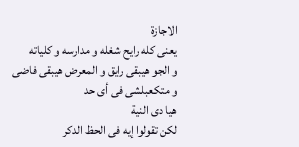الاجازة
يعنى كله رايح شغله و مدارسه و كلياته
و الجو هيبقى رايق و المعرض هيبقى فاضى
و متكعبلشى فى أى حد
هيا دى النية
لكن تقولوا إيه فى الحظ الدكر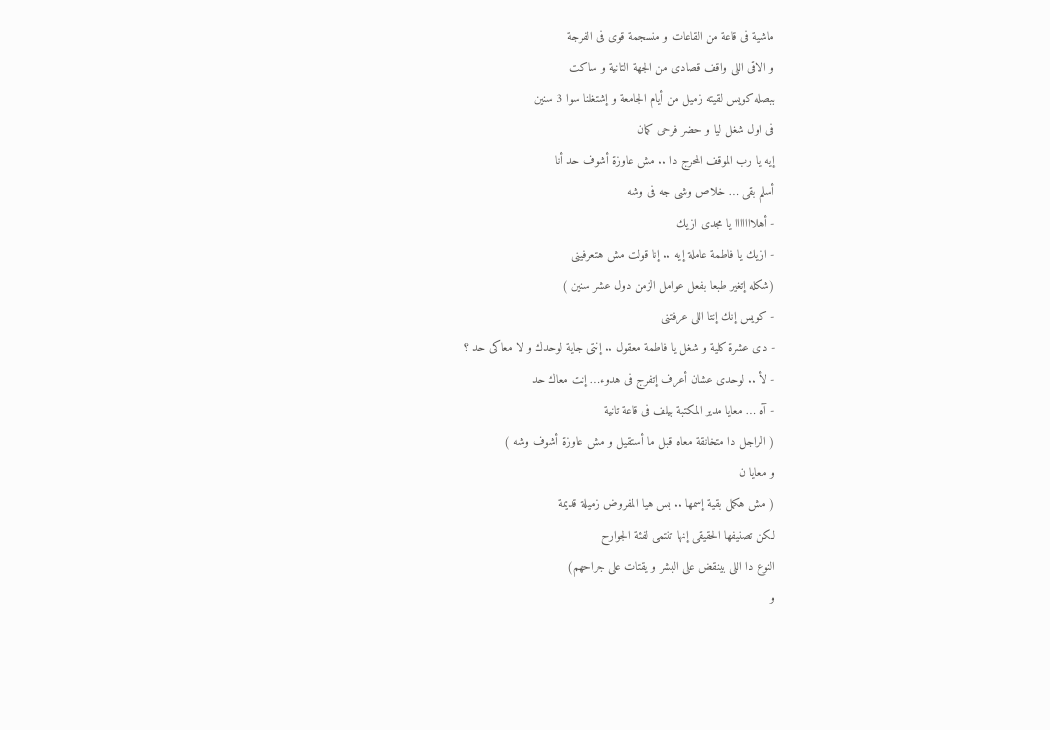ماشية فى قاعة من القاعات و منسجمة قوى فى الفرجة
و الاقى اللى واقف قصادى من الجهة التانية و ساكت
ببصله كويس لقيته زميل من أيام الجامعة و إشتغلنا سوا 3 سنين
فى اول شغل ليا و حضر فرحى كمان
إيه يا رب الموقف المحرج دا .. مش عاوزة أشوف حد أنا
أسلم بقى … خلاص وشى جه فى وشه
- أهلااااااا يا مجدى ازيك
- ازيك يا فاطمة عاملة إيه .. إنا قولت مش هتعرفينى
(شكله إتغير طبعا بفعل عوامل الزمن دول عشر سنين )
- كويس إنك إنتا اللى عرفتنى
- دى عشرة كلية و شغل يا فاطمة معقول .. إنتى جاية لوحدك و لا معاكى حد ؟
- لأ .. لوحدى عشان أعرف إتفرج فى هدوء… إنت معاك حد
- آه … معايا مدير المكتبة بيلف فى قاعة تانية
( الراجل دا متخانقة معاه قبل ما أستقيل و مش عاوزة أشوف وشه )
و معايا ن
( مش هكمل بقية إسمها .. بس هيا المفروض زميلة قديمة
لكن تصنيفها الحقيقى إنها تنتمى لفئة الجوارح
النوع دا اللى بينقض على البشر و يقتات على جراحهم)
و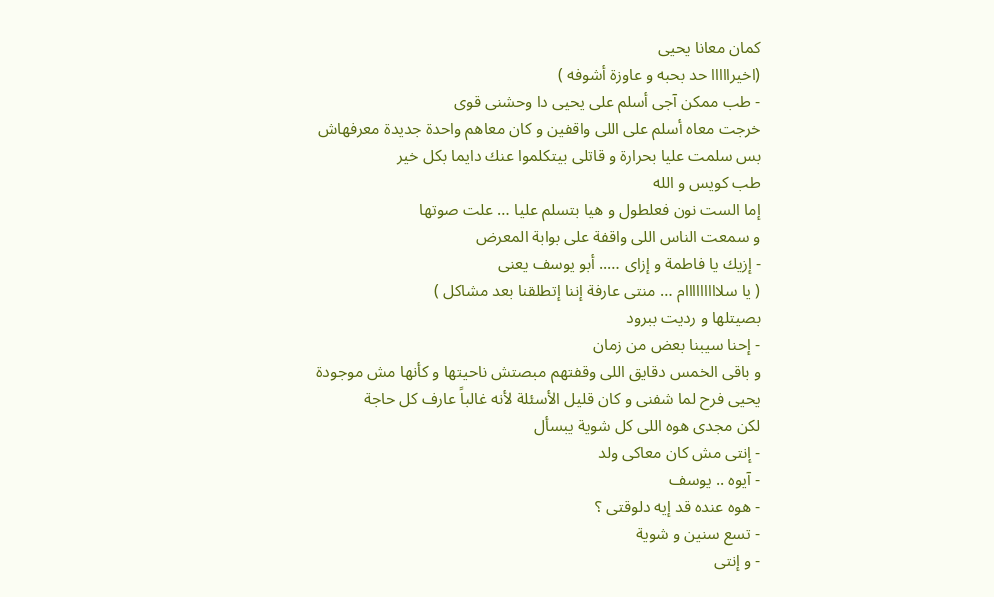كمان معانا يحيى
(اخيرااااا حد بحبه و عاوزة أشوفه )
- طب ممكن آجى أسلم على يحيى دا وحشنى قوى
خرجت معاه أسلم على اللى واقفين و كان معاهم واحدة جديدة معرفهاش
بس سلمت عليا بحرارة و قاتلى بيتكلموا عنك دايما بكل خير
طب كويس و الله
إما الست نون فعلطول و هيا بتسلم عليا … علت صوتها
و سمعت الناس اللى واقفة على بوابة المعرض
- إزيك يا فاطمة و إزاى ….. أبو يوسف يعنى
( يا سلااااااااام … منتى عارفة إننا إتطلقنا بعد مشاكل )
بصيتلها و رديت ببرود
- إحنا سيبنا بعض من زمان
و باقى الخمس دقايق اللى وقفتهم مبصتش ناحيتها و كأنها مش موجودة
يحيى فرح لما شفنى و كان قليل الأسئلة لأنه غالباً عارف كل حاجة
لكن مجدى هوه اللى كل شوية يبسأل
- إنتى مش كان معاكى ولد
- آيوه .. يوسف
- هوه عنده قد إيه دلوقتى ؟
- تسع سنين و شوية
- و إنتى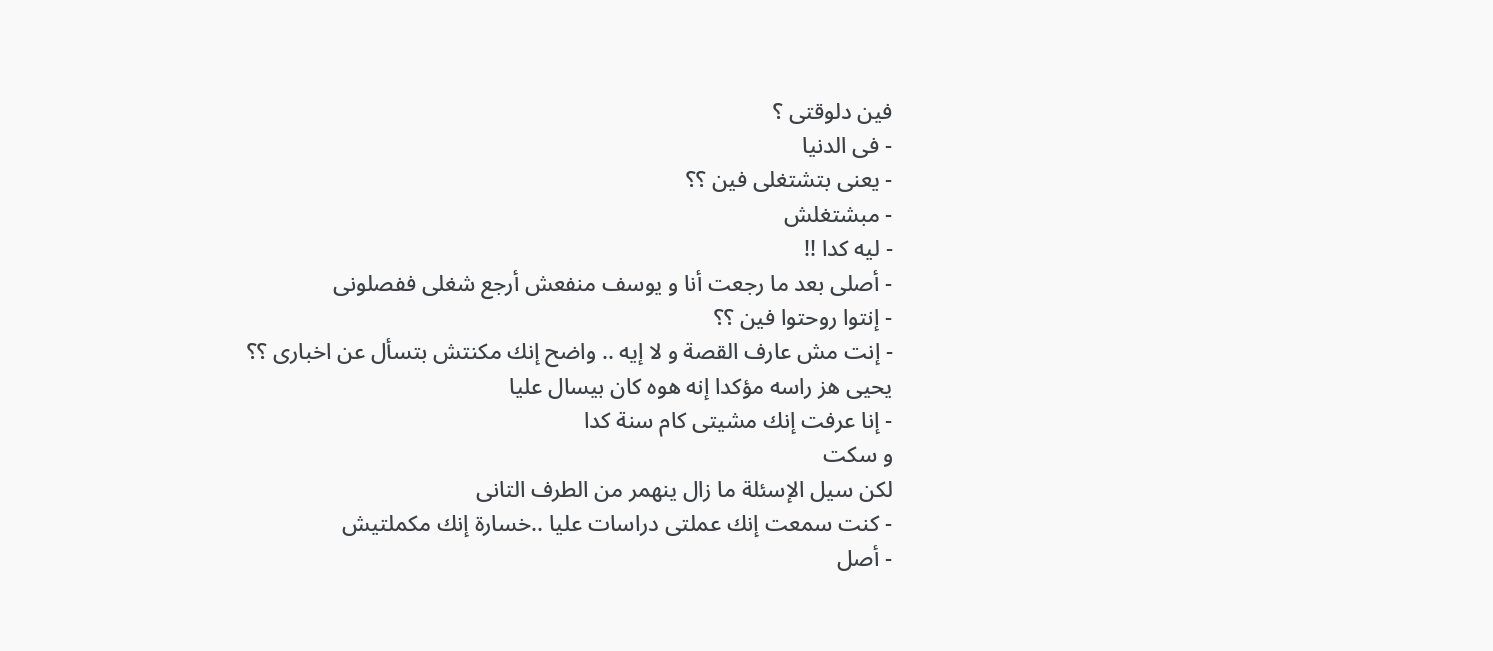فين دلوقتى ؟
- فى الدنيا
- يعنى بتشتغلى فين ؟؟
- مبشتغلش
- ليه كدا !!
- أصلى بعد ما رجعت أنا و يوسف منفعش أرجع شغلى ففصلونى
- إنتوا روحتوا فين ؟؟
- إنت مش عارف القصة و لا إيه .. واضح إنك مكنتش بتسأل عن اخبارى ؟؟
يحيى هز راسه مؤكدا إنه هوه كان بيسال عليا
- إنا عرفت إنك مشيتى كام سنة كدا
و سكت
لكن سيل الإسئلة ما زال ينهمر من الطرف التانى
- كنت سمعت إنك عملتى دراسات عليا ..خسارة إنك مكملتيش
- أصل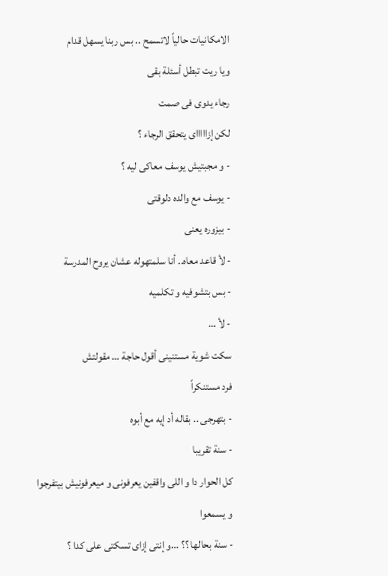الامكانيات حالياً لاتسمح .. بس ربنا يسهل قدام
ويا ريت تبطل أسئلة بقى
رجاء يدوى فى صمت
لكن إزاااااى يتحقق الرجاء ؟
- و مجبتيش يوسف معاكى ليه ؟
- يوسف مع والده دلوقتى
- بيزوره يعنى
- لأ قاعد معاه.. أنا سلمتهوله عشان يروح المدرسة
- بس بتشوفيه و تكلميه
- لأ …
سكت شوية مستنينى أقول حاجة … مقولتش
فرد مستنكراً
- بتهرجى .. بقاله أد إيه مع أبوه
- سنة تقريبا
كل الحوار دا و اللى واقفين يعرفونى و ميعرفونيش بيتفرجوا
و يسمعوا
- سنة بحالها ؟؟ …و إنتى إزاى تسكتى على كدا ؟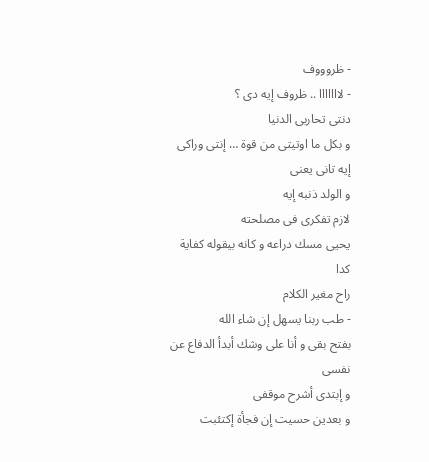- ظروووف
- لااااااا .. ظروف إيه دى ؟
دنتى تحاربى الدنيا
و بكل ما اوتيتى من قوة … إنتى وراكى إيه تانى يعنى
و الولد ذنبه إيه
لازم تفكرى فى مصلحته
يحيى مسك دراعه و كانه بيقوله كفاية كدا
راح مغير الكلام
- طب ربنا يسهل إن شاء الله
بفتح بقى و أنا على وشك أبدأ الدفاع عن نفسى
و إبتدى أشرح موقفى
و بعدين حسيت إن فجأة إكتئبت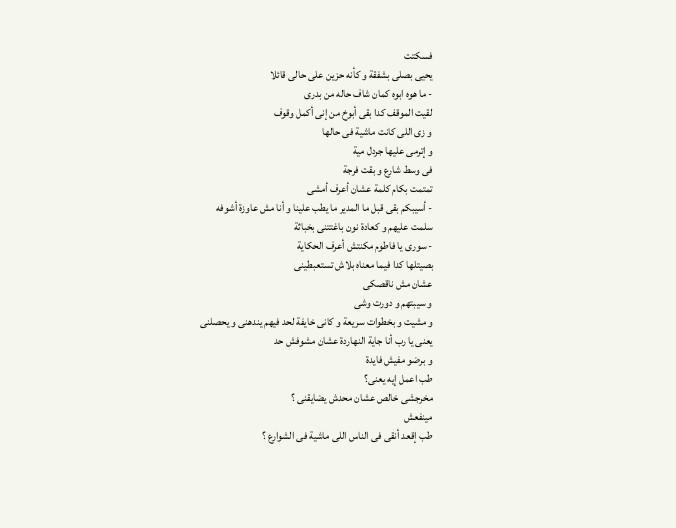فسكتت
يحيى بصلى بشفقة و كأنه حزين على حالى قائلا
- ما هوه ابوه كمان شاف حاله من بدرى
لقيت الموقف كدا بقى أبوخ من إنى أكمل وقوف
و زى اللى كانت ماشية فى حالها
و إترمى عليها جردل مية
فى وسط شارع و بقت فرجة
تمتمت بكام كلمة عشان أعرف أمشى
- أسيبكم بقى قبل ما المدير ما يطب علينا و أنا مش عاوزة أشوفه
سلمت عليهم و كعادة نون باغتتنى بخباثة
- سورى يا فاطوم مكنتش أعرف الحكاية
بصيتلها كدا فيما معناه بلاش تستعبطينى
عشان مش ناقصكى
و سيبتهم و دورت وشى
و مشيت و بخطوات سريعة و كانى خايفة لحد فيهم يندهنى و يحصلنى
يعنى يا رب أنا جاية النهاردة عشان مشوفش حد
و برضو مفيش فايدة
طب اعمل إيه يعنى؟
مخرجشى خالص عشان محدش يضايقنى ؟
مينفعش
طب إقعد أنقى فى الناس اللى ماشية فى الشوارع ؟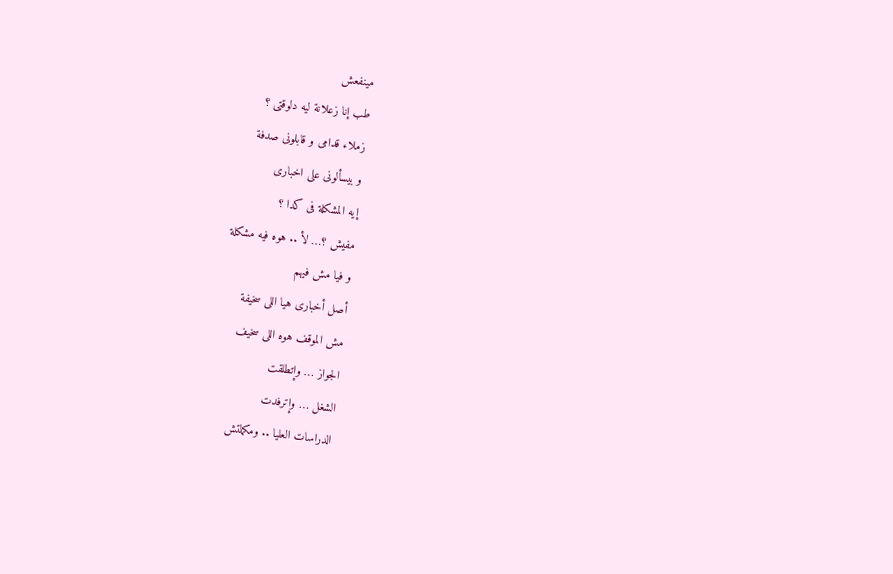مينفعش
طب إنا زعلانة ليه دلوقتى ؟
زملاء قدامى و قابلونى صدفة
و بيسألونى على اخبارى
إيه المشكلة فى كدا ؟
مفيش ؟… لأ .. هوه فيه مشكلة
و فيا مش فيهم
أصل أخبارى هيا اللى سخيفة
مش الموقف هوه اللى سخيف
الجواز … وإتطلقت
الشغل … وإترفدت
الدراسات العليا .. ومكملتش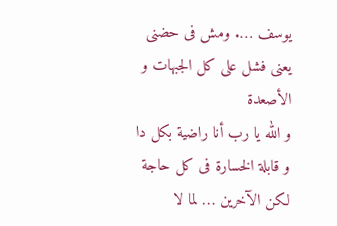يوسف …. ومش فى حضنى
يعنى فشل على كل الجبهات و الأصعدة
و الله يا رب أنا راضية بكل دا و قابلة الخسارة فى كل حاجة
لكن الآخرين … لما لا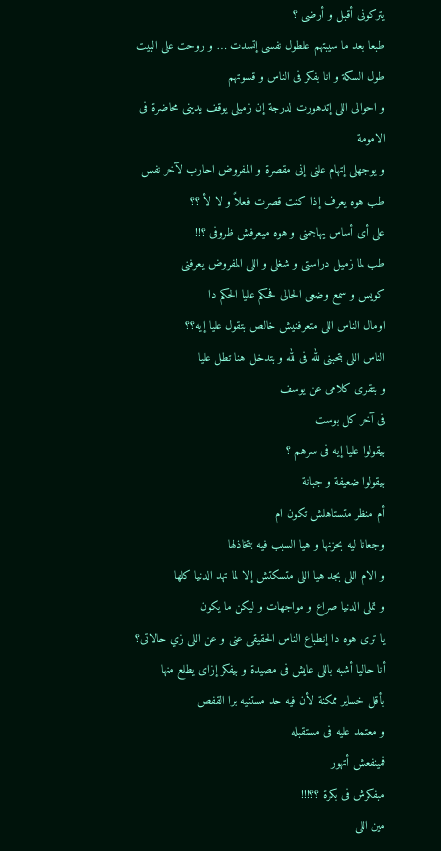يتركونى أقبل و أرضى ؟
طبعا بعد ما سيبتهم علطول نفسى إتسدت … و روحت على البيت
طول السكة و انا بفكر فى الناس و قسوتهم
و احوالى اللى إتدهورت لدرجة إن زميلى يوقف يدينى محاضرة فى الامومة
و يوجهلى إتهام علنى إنى مقصرة و المفروض احارب لآخر نفس
طب هوه يعرف إذا كنت قصرت فعلاً و لا لأ ؟؟
على أى أساس يهاجمنى و هوه ميعرفش ظروفى ؟!!
طب لما زميل دراستى و شغلى و اللى المفروض يعرفنى
كويس و سمع وضعى الحالى فحكم عليا الحكم دا
اومال الناس اللى متعرفنيش خالص بتقول عليا إيه؟؟
الناس اللى بتحبنى لله فى لله و بتدخل هنا تطل عليا
و بتقرى كلامى عن يوسف
فى آخر كل بوست
بيقولوا عليا إيه فى سرهم ؟
بيقولوا ضعيفة و جبانة
أم منظر متستاهلش تكون ام
وجعانا ليه بحزنها و هيا السبب فيه بتخاذلها
و الام اللى بجد هيا اللى متسكتش إلا لما تهد الدنيا كلها
و تملى الدنيا صراع و مواجهات و ليكن ما يكون
يا ترى هوه دا إنطباع الناس الحقيقى عنى و عن اللى زي حالاتى؟
أنا حاليا أشبه باللى عايش فى مصيدة و بيفكر إزاى يطلع منها
بأقل خساير ممكنة لأن فيه حد مستنيه برا القفص
و معتمد عليه فى مستقبله
فمينفعش أتهور
مبفكرش فى بكرة ؟؟!!!
مين اللى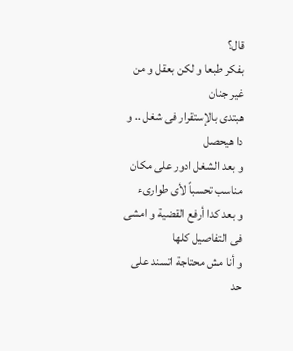قال؟
بفكر طبعا و لكن بعقل و من غير جنان
هبتدى بالإستقرار فى شغل .. و دا هيحصل
و بعد الشغل ادور على مكان مناسب تحسباً لأى طوارىء
و بعد كدا أرفع القضية و امشى فى التفاصيل كلها
و أنا مش محتاجة اتسند على حد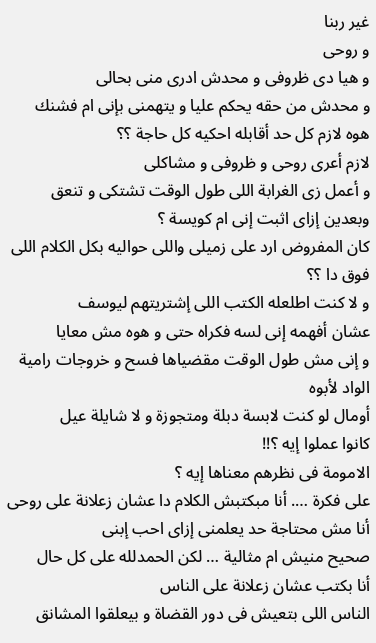غير ربنا
و روحى
و هيا دى ظروفى و محدش ادرى منى بحالى
و محدش من حقه يحكم عليا و يتهمنى بإنى ام فشنك
هوه لازم كل حد أقابله احكيه كل حاجة ؟؟
لازم أعرى روحى و ظروفى و مشاكلى
و أعمل زى الغرابة اللى طول الوقت تشتكى و تنعق
وبعدين إزاى اثبت إنى ام كويسة ؟
كان المفروض ارد على زميلى واللى حواليه بكل الكلام اللى فوق دا ؟؟
و لا كنت اطلعله الكتب اللى إشتريتهم ليوسف
عشان أفهمه إنى لسه فكراه حتى و هوه مش معايا
و إنى مش طول الوقت مقضياها فسح و خروجات رامية الواد لأبوه
أومال لو كنت لابسة دبلة ومتجوزة و لا شايلة عيل
كانوا عملوا إيه ؟!!
الامومة فى نظرهم معناها إيه ؟
على فكرة …. أنا مبكتبش الكلام دا عشان زعلانة على روحى
أنا مش محتاجة حد يعلمنى إزاى احب إبنى
صحيح منيش ام مثالية … لكن الحمدلله على كل حال
أنا بكتب عشان زعلانة على الناس
الناس اللى بتعيش فى دور القضاة و بيعلقوا المشانق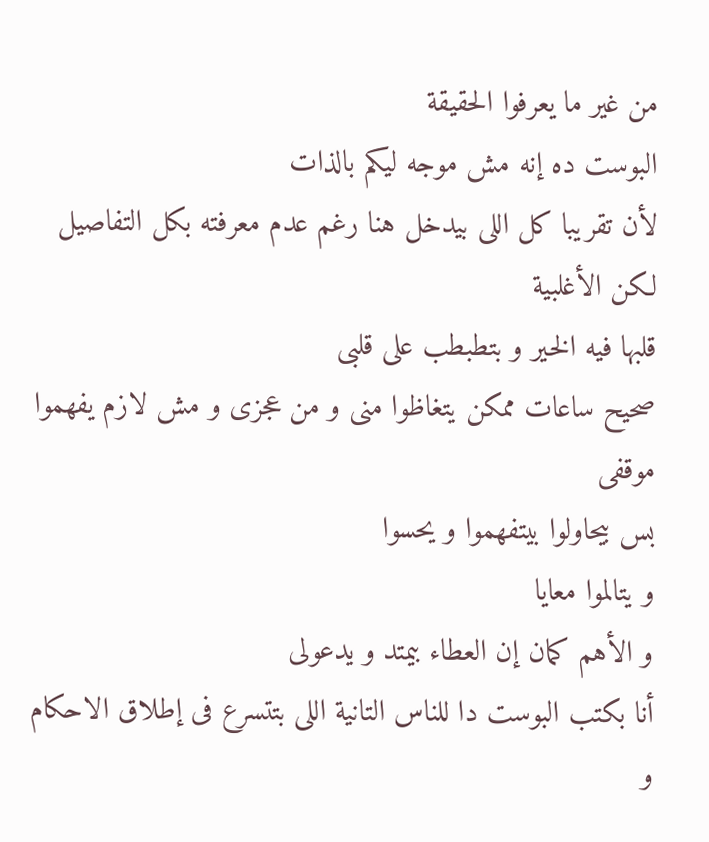من غير ما يعرفوا الحقيقة
البوست ده إنه مش موجه ليكم بالذات
لأن تقريبا كل اللى بيدخل هنا رغم عدم معرفته بكل التفاصيل
لكن الأغلبية
قلبها فيه الخير و بتطبطب على قلبى
صحيح ساعات ممكن يتغاظوا منى و من عجزى و مش لازم يفهموا موقفى
بس بيحاولوا بيتفهموا و يحسوا
و يتالموا معايا
و الأهم كمان إن العطاء بيمتد و يدعولى
أنا بكتب البوست دا للناس التانية اللى بتتسرع فى إطلاق الاحكام
و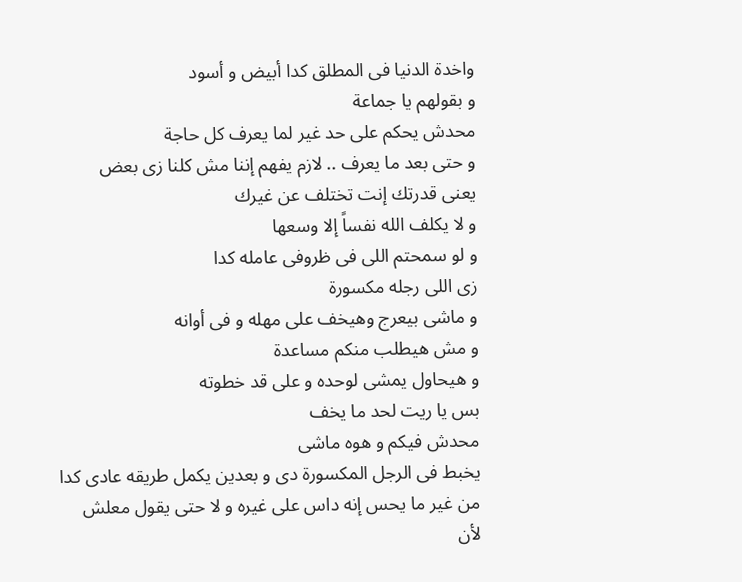واخدة الدنيا فى المطلق كدا أبيض و أسود
و بقولهم يا جماعة
محدش يحكم على حد غير لما يعرف كل حاجة
و حتى بعد ما يعرف .. لازم يفهم إننا مش كلنا زى بعض
يعنى قدرتك إنت تختلف عن غيرك
و لا يكلف الله نفساً إلا وسعها
و لو سمحتم اللى فى ظروفى عامله كدا
زى اللى رجله مكسورة
و ماشى بيعرج وهيخف على مهله و فى أوانه
و مش هيطلب منكم مساعدة
و هيحاول يمشى لوحده و على قد خطوته
بس يا ريت لحد ما يخف
محدش فيكم و هوه ماشى
يخبط فى الرجل المكسورة دى و بعدين يكمل طريقه عادى كدا
من غير ما يحس إنه داس على غيره و لا حتى يقول معلش
لأن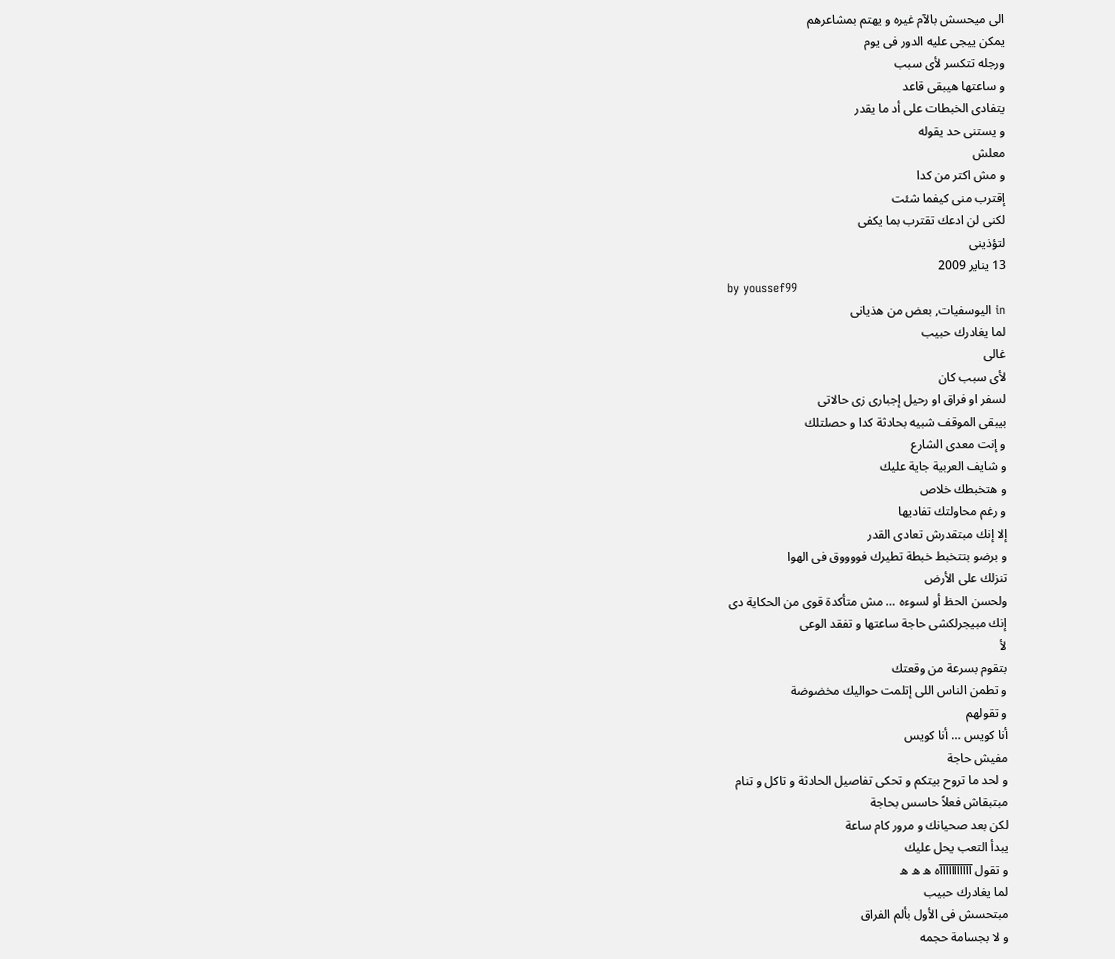الى ميحسش بالآم غيره و يهتم بمشاعرهم
يمكن ييجى عليه الدور فى يوم
ورجله تتكسر لأى سبب
و ساعتها هيبقى قاعد
يتفادى الخبطات على أد ما يقدر
و يستنى حد يقوله
معلش
و مش اكتر من كدا
إقترب منى كيفما شئت
لكنى لن ادعك تقترب بما يكفى
لتؤذينى
13 يناير 2009
by youssef99
in اليوسفيات, بعض من هذيانى
لما يغادرك حبيب
غالى
لأى سبب كان
لسفر او فراق او رحيل إجبارى زى حالاتى
بيبقى الموقف شبيه بحادثة كدا و حصلتلك
و إنت معدى الشارع
و شايف العربية جاية عليك
و هتخبطك خلاص
و رغم محاولتك تفاديها
إلا إنك مبتقدرش تعادى القدر
و برضو بتتخبط خبطة تطيرك فووووق فى الهوا
تنزلك على الأرض
ولحسن الحظ أو لسوءه … مش متأكدة قوى من الحكاية دى
إنك مبيجرلكشى حاجة ساعتها و تفقد الوعى
لأ
بتقوم بسرعة من وقعتك
و تطمن الناس اللى إتلمت حواليك مخضوضة
و تقولهم
أنا كويس … أنا كويس
مفيش حاجة
و لحد ما تروح بيتكم و تحكى تفاصيل الحادثة و تاكل و تنام
مبتبقاش فعلاً حاسس بحاجة
لكن بعد صحيانك و مرور كام ساعة
يبدأ التعب يحل عليك
و تقول آآآآآآآآآآآه ه ه ه
لما يغادرك حبيب
مبتحسش فى الأول بألم الفراق
و لا بجسامة حجمه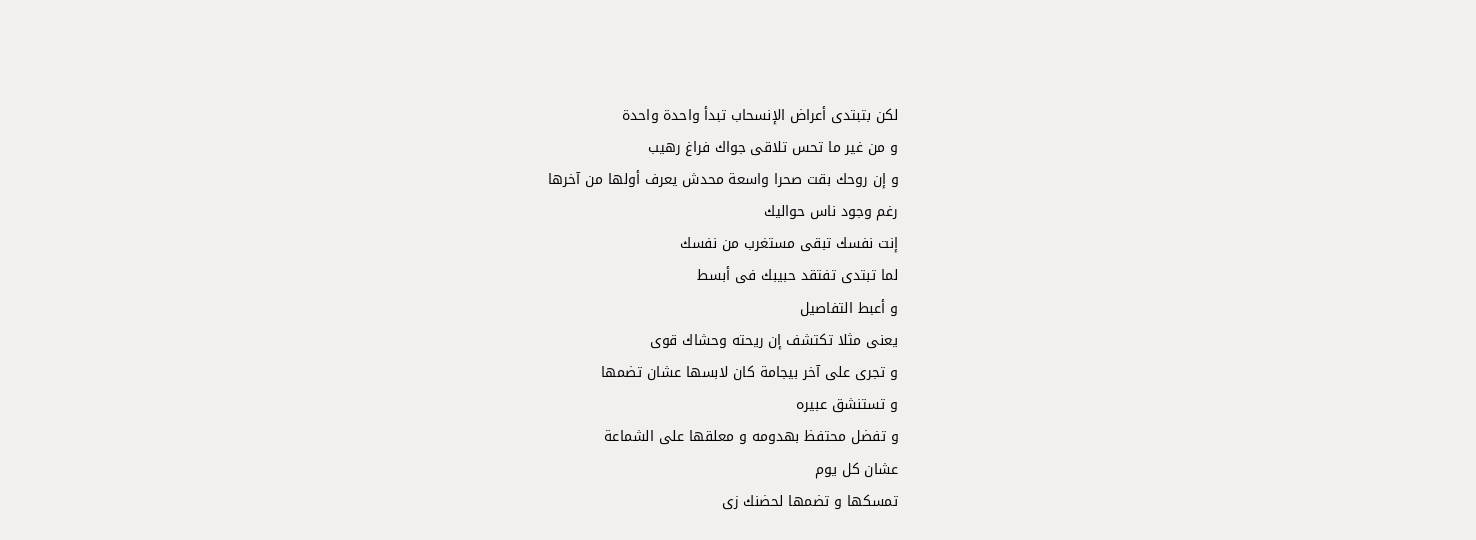لكن بتبتدى أعراض الإنسحاب تبدأ واحدة واحدة
و من غير ما تحس تلاقى جواك فراغ رهيب
و إن روحك بقت صحرا واسعة محدش يعرف أولها من آخرها
رغم وجود ناس حواليك
إنت نفسك تبقى مستغرب من نفسك
لما تبتدى تفتقد حبيبك فى أبسط
و أعبط التفاصيل
يعنى مثلا تكتشف إن ريحته وحشاك قوى
و تجرى على آخر بيجامة كان لابسها عشان تضمها
و تستنشق عبيره
و تفضل محتفظ بهدومه و معلقها على الشماعة
عشان كل يوم
تمسكها و تضمها لحضنك زى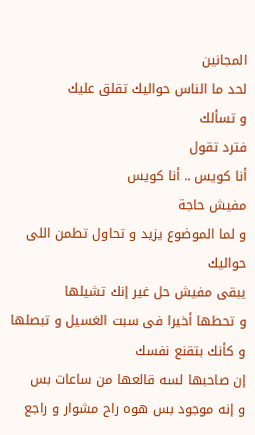المجانين
لحد ما الناس حواليك تقلق عليك
و تسألك
فترد تقول
أنا كويس .. أنا كويس
مفيش حاجة
و لما الموضوع يزيد و تحاول تطمن اللى حواليك
يبقى مفيش حل غير إنك تشيلها
و تحطها أخيرا فى سبت الغسيل و تبصلها
و كأنك بتقنع نفسك
إن صاحبها لسه قالعها من ساعات بس
و إنه موجود بس هوه راح مشوار و راجع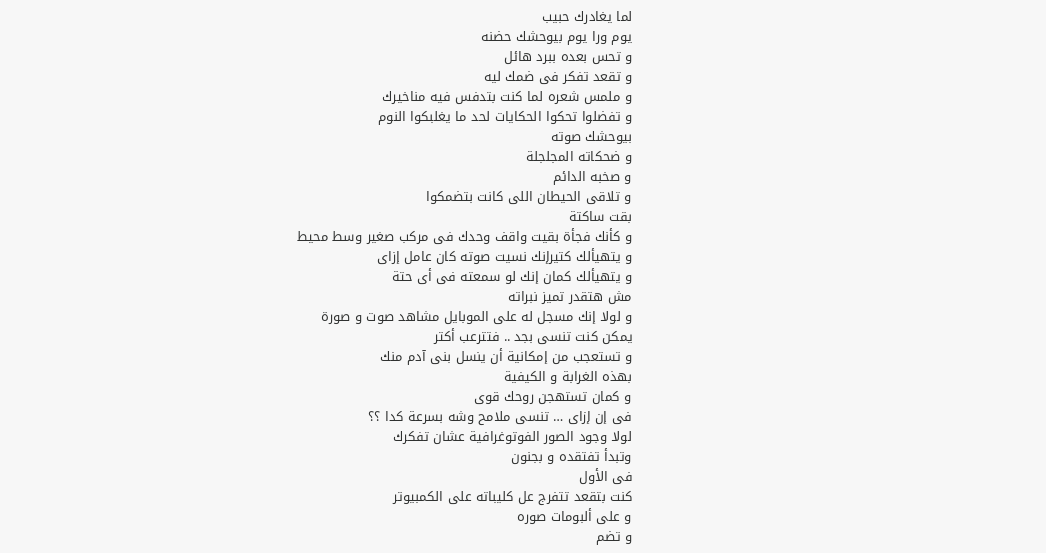لما يغادرك حبيب
يوم ورا يوم بيوحشك حضنه
و تحس بعده ببرد هائل
و تقعد تفكر فى ضمك ليه
و ملمس شعره لما كنت بتدفس فيه مناخيرك
و تفضلوا تحكوا الحكايات لحد ما يغلبكوا النوم
بيوحشك صوته
و ضحكاته المجلجلة
و صخبه الدائم
و تلاقى الحيطان اللى كانت بتضمكوا
بقت ساكتة
و كأنك فجأة بقيت واقف وحدك فى مركب صغير وسط محيط
و يتهيألك كتيرإنك نسيت صوته كان عامل إزاى
و يتهيألك كمان إنك لو سمعته فى أى حتة
مش هتقدر تميز نبراته
و لولا إنك مسجل له على الموبايل مشاهد صوت و صورة
يمكن كنت تنسى بجد .. فتترعب أكتر
و تستعجب من إمكانية أن ينسل بنى آدم منك
بهذه الغرابة و الكيفية
و كمان تستهجن روحك قوى
فى إن إزاى … تنسى ملامح وشه بسرعة كدا ؟؟
لولا وجود الصور الفوتوغرافية عشان تفكرك
وتبدأ تفتقده و بجنون
فى الأول
كنت بتقعد تتفرج عل كليباته على الكمبيوتر
و على ألبومات صوره
و تضم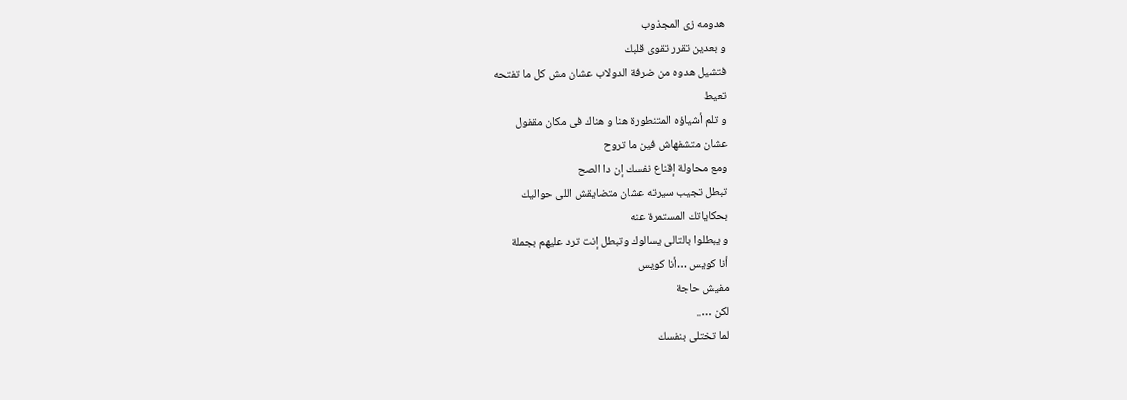هدومه زى المجذوب
و بعدين تقرر تقوى قلبك
فتشيل هدوه من ضرفة الدولاب عشان مش كل ما تفتحه
تعيط
و تلم أشياؤه المتنطورة هنا و هناك فى مكان مقفول
عشان متشفهاش فين ما تروح
ومع محاولة إقناع نفسك إن دا الصح
تبطل تجيب سيرته عشان متضايقش اللى حواليك
بحكاياتك المستمرة عنه
و يبطلوا بالتالى يسالوك وتبطل إنت ترد عليهم بجملة
أنا كويس …أنا كويس
مفيش حاجة
لكن …..
لما تختلى بنفسك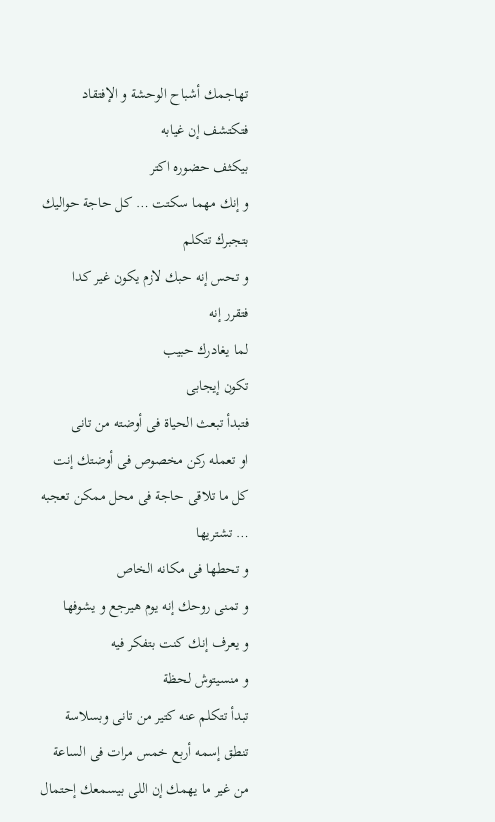تهاجمك أشباح الوحشة و الإفتقاد
فتكتشف إن غيابه
بيكثف حضوره اكتر
و إنك مهما سكتت … كل حاجة حواليك بتجبرك تتكلم
و تحس إنه حبك لازم يكون غير كدا
فتقرر إنه
لما يغادرك حبيب
تكون إيجابى
فتبدأ تبعث الحياة فى أوضته من تانى
او تعمله ركن مخصوص فى أوضتك إنت
كل ما تلاقى حاجة فى محل ممكن تعجبه … تشتريها
و تحطها فى مكانه الخاص
و تمنى روحك إنه يوم هيرجع و يشوفها
و يعرف إنك كنت بتفكر فيه
و منسيتوش لحظة
تبدأ تتكلم عنه كتير من تانى وبسلاسة تنطق إسمه أربع خمس مرات فى الساعة
من غير ما يهمك إن اللى بيسمعك إحتمال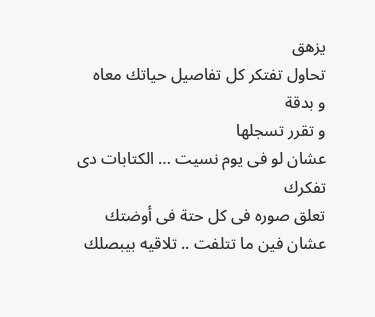يزهق
تحاول تفتكر كل تفاصيل حياتك معاه
و بدقة
و تقرر تسجلها
عشان لو فى يوم نسيت … الكتابات دى تفكرك
تعلق صوره فى كل حتة فى أوضتك
عشان فين ما تتلفت .. تلاقيه بيبصلك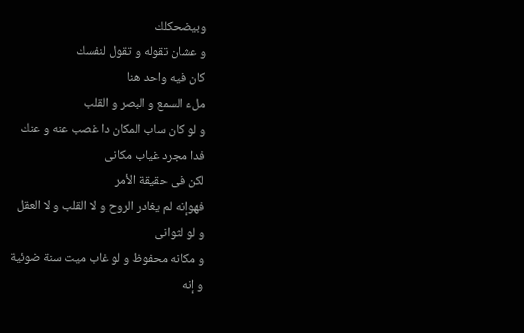وبيضحكلك
و عشان تقوله و تقول لنفسك
كان فيه واحد هنا
ملء السمع و البصر و القلب
و لو كان ساب المكان دا غصب عنه و عنك
فدا مجرد غياب مكانى
لكن فى حقيقة الأمر
فهوإنه لم يغادر الروح و لا القلب و لا العقل
و لو لثوانى
و مكانه محفوظ و لو غاب ميت سنة ضوئية
و إنه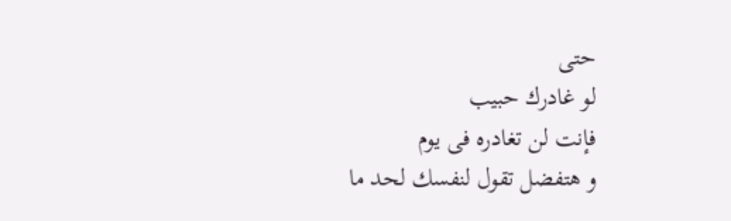حتى
لو غادرك حبيب
فإنت لن تغادره فى يوم
و هتفضل تقول لنفسك لحد ما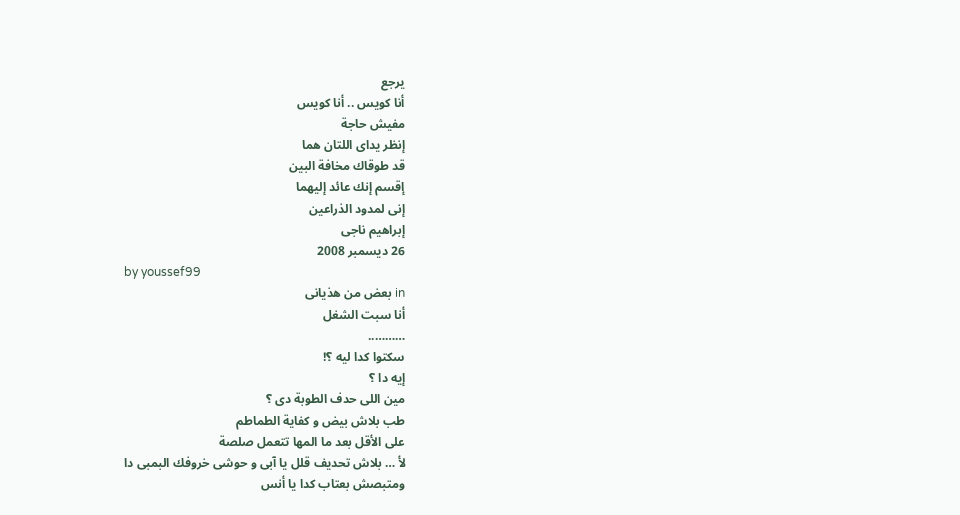يرجع
أنا كويس .. أنا كويس
مفيش حاجة
إنظر يداى اللتان هما
قد طوقاك مخافة البين
إقسم إنك عائد إليهما
إنى لمدود الذراعين
إبراهيم ناجى
26 ديسمبر 2008
by youssef99
in بعض من هذيانى
أنا سبت الشغل
………..
سكتوا كدا ليه ؟!
إيه دا ؟
مين اللى حدف الطوبة دى ؟
طب بلاش بيض و كفاية الطماطم
على الأقل بعد ما المها تتعمل صلصة
لأ … بلاش تحديف قلل يا آبى و حوشى خروفك البمبى دا
ومتبصش بعتاب كدا يا أنس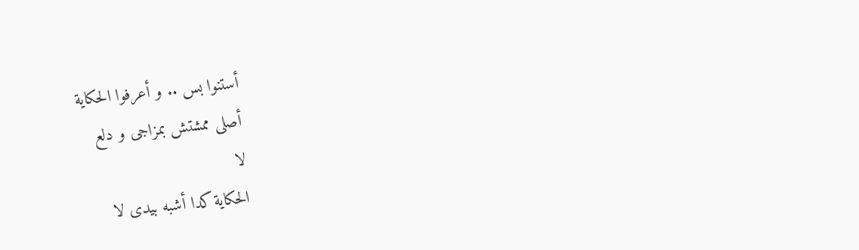أستنوا بس .. و أعرفوا الحكاية
أصلى ممشتش بمزاجى و دلع
لا
الحكاية كدا أشبه بيدى لا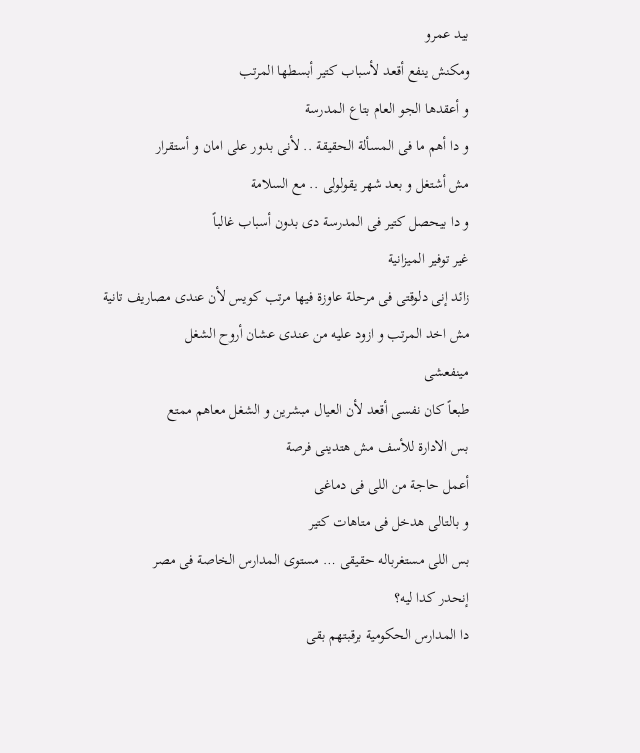بيد عمرو
ومكنش ينفع أقعد لأسباب كتير أبسطها المرتب
و أعقدها الجو العام بتاع المدرسة
و دا أهم ما فى المسألة الحقيقة .. لأنى بدور على امان و أستقرار
مش أشتغل و بعد شهر يقولولى .. مع السلامة
و دا بيحصل كتير فى المدرسة دى بدون أسباب غالباً
غير توفير الميزانية
زائد إنى دلوقتى فى مرحلة عاوزة فيها مرتب كويس لأن عندى مصاريف تانية
مش اخد المرتب و ازود عليه من عندى عشان أروح الشغل
مينفعشى
طبعاً كان نفسى أقعد لأن العيال مبشرين و الشغل معاهم ممتع
بس الادارة للأسف مش هتدينى فرصة
أعمل حاجة من اللى فى دماغى
و بالتالى هدخل فى متاهات كتير
بس اللى مستغرباله حقيقى … مستوى المدارس الخاصة فى مصر
إنحدر كدا ليه؟
دا المدارس الحكومية برقبتهم بقى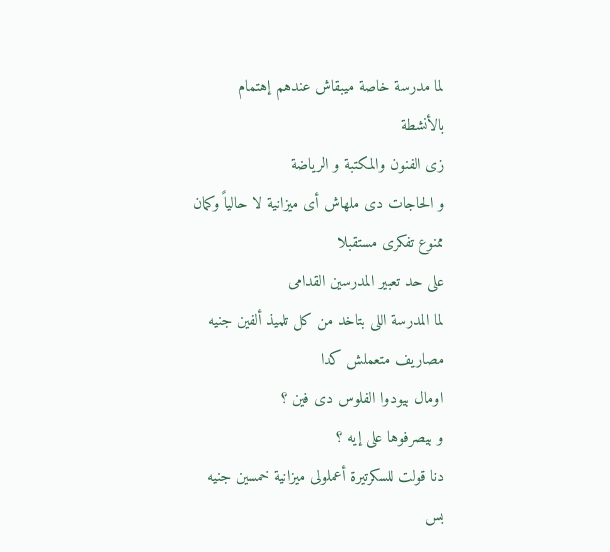لما مدرسة خاصة ميبقاش عندهم إهتمام بالأنشطة
زى الفنون والمكتبة و الرياضة
و الحاجات دى ملهاش أى ميزانية لا حالياً وكمان ممنوع تفكرى مستقبلا
على حد تعبير المدرسين القدامى
لما المدرسة اللى بتاخد من كل تلميذ ألفين جنيه مصاريف متعملش كدا
اومال بيودوا الفلوس دى فين ؟
و بيصرفوها على إيه ؟
دنا قولت للسكرتيرة أعملولى ميزانية خمسين جنيه بس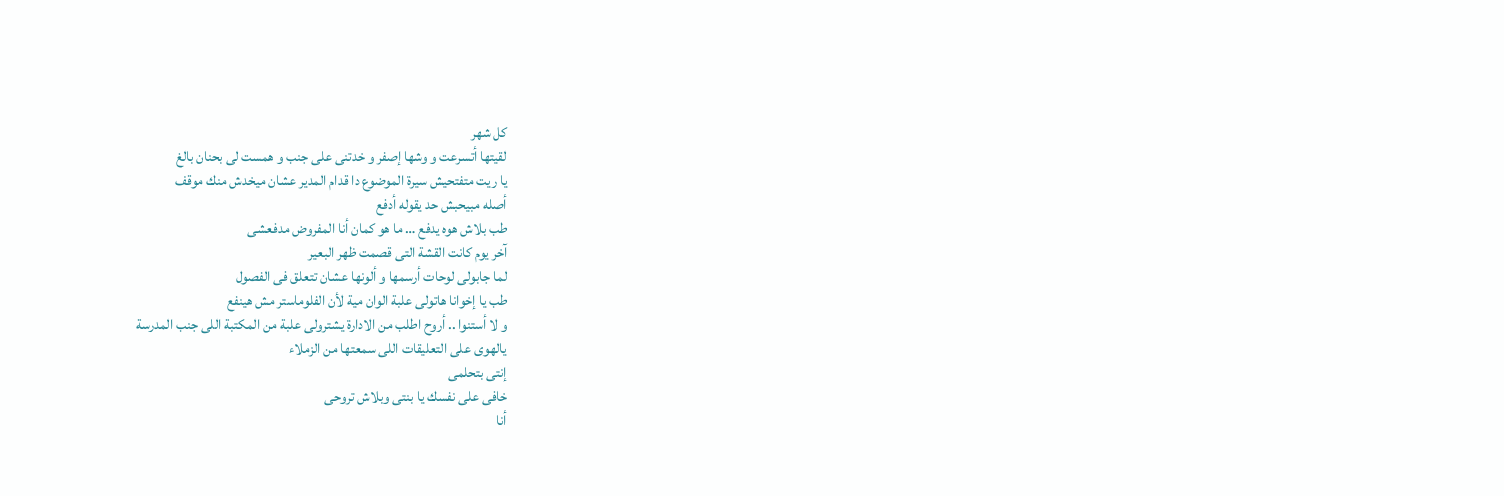كل شهر
لقيتها أتسرعت و وشها إصفر و خدتنى على جنب و همست لى بحنان بالغ
يا ريت متفتحيش سيرة الموضوع دا قدام المدير عشان ميخدش منك موقف
أصله مبيحبش حد يقوله أدفع
طب بلاش هوه يدفع … ما هو كمان أنا المفروض مدفعشى
آخر يوم كانت القشة التى قصمت ظهر البعير
لما جابولى لوحات أرسمها و ألونها عشان تتعلق فى الفصول
طب يا إخوانا هاتولى علبة الوان مية لأن الفلوماستر مش هينفع
و لا أستنوا .. أروح اطلب من الادارة يشترولى علبة من المكتبة اللى جنب المدرسة
يالهوى على التعليقات اللى سمعتها من الزملاء
إنتى بتحلمى
خافى على نفسك يا بنتى وبلاش تروحى
أنا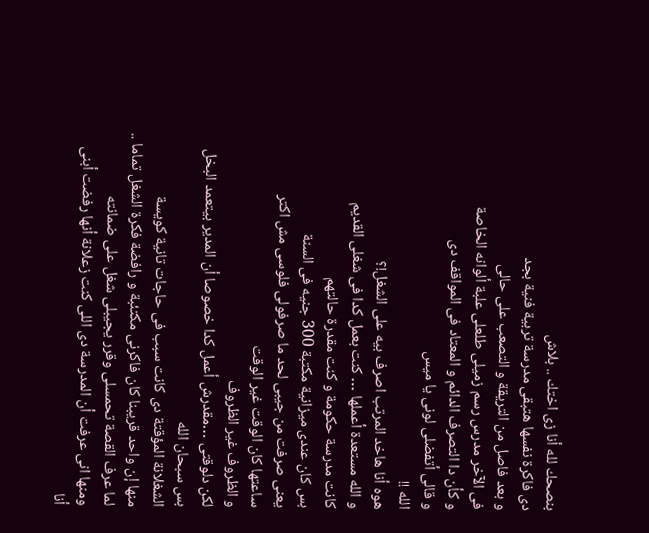بنصحك لله أنا زى اختك .. بلاش
دى فاكرة نفسها هتبقى مدرسة تربية فنية بجد
و بعد فاصل من التريقة و التصعب على حالى
فى الآخر مدرس رسم زميلى طلعلى علبة ألوانه الخاصة
و كأن دا التصرف الدائم و المعتاد فى المواقف دى
و قالى أتفضلى لونى يا ميس
الله !!
هوه أنا هاخد المرتب اصرف بيه على الشغل!؟
و الله مستعدة أعملها … كنت بعمل كدا فى شغلى القديم
كانت مدرسة حكومة و كنت مقدرة حالتهم
بس كان عندى ميزانية مكتبة 300 جنيه فى السنة
يعنى صرفت من جيبى لحد ما صرفولى فلوسى مش اكتر
ساعتها كان الوقت غير الوقت
و الظروف غير الظروف
لكن دلوقتى …مقدرش أعمل كدا خصوصا أن المدير بيتعمد البخل
بس سبحان الله
الشغلانة المؤقتة دى كانت سبب فى حاجات تانية كويسة
منها إن واحد قريبنا كان فاكرنى مكتئبة و رافضة فكرة الشغل تماما ..
لما عرف القصة تحمسلى وقرر يجيبلى شغل على ضمانته
ومنها انى عرفت أن المدرسة دى اللى كنت زعلانة أنها رفضت أبنى
أنا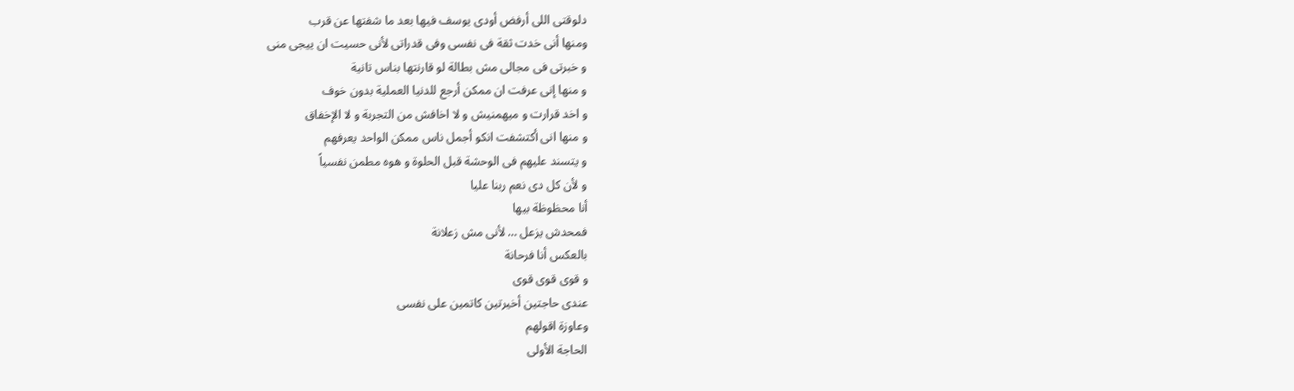دلوقتى اللى أرفض أودى يوسف فيها بعد ما شفتها عن قرب
ومنها أنى خدت ثقة فى نفسى وفى قدراتى لأنى حسيت ان ييجى منى
و خبرتى فى مجالى مش بطالة لو قارنتها بناس تانية
و منها إنى عرفت ان ممكن أرجع للدنيا العملية بدون خوف
و اخد قرارت و ميهمنيش و لا اخافش من التجربة و لا الإخفاق
و منها انى أكتشفت انكو أجمل ناس ممكن الواحد يعرفهم
و يتسند عليهم فى الوحشة قبل الحلوة و هوه مطمن نفسياً
و لأن كل دى نعم ربنا عليا
أنا محظوظة بيها
فمحدش يزعل … لأنى مش زعلانة
بالعكس أنا فرحانة
و قوى قوى قوى
عندى حاجتين أخيرتين كاتمين على نفسى
وعاوزة اقولهم
الحاجة الأولى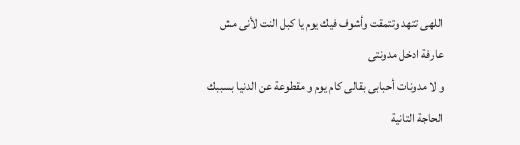اللهى تتهد وتتمقت وأشوف فيك يوم يا كبل النت لأنى مش عارفة ادخل مدونتى
و لا مدونات أحبابى بقالى كام يوم و مقطوعة عن الدنيا بسببك
الحاجة التانية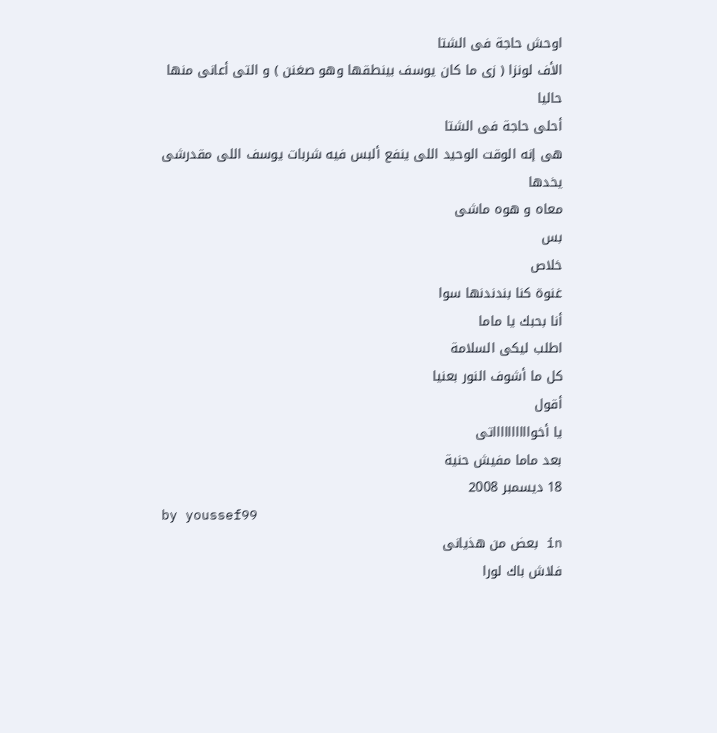اوحش حاجة فى الشتا
الأف لونزا ( زى ما كان يوسف بينطقها وهو صغنن ) و التى أعانى منها حاليا
أحلى حاجة فى الشتا
هى إنه الوقت الوحيد اللى ينفع ألبس فيه شربات يوسف اللى مقدرشى يخدها
معاه و هوه ماشى
بس
خلاص
غنوة كنا بندندنها سوا
أنا بحبك يا ماما
اطلب ليكى السلامة
كل ما أشوف النور بعنيا
أقول
يا أخوااااااااااتى
بعد ماما مفيش حنية
18 ديسمبر 2008
by youssef99
in بعض من هذيانى
فلاش باك لورا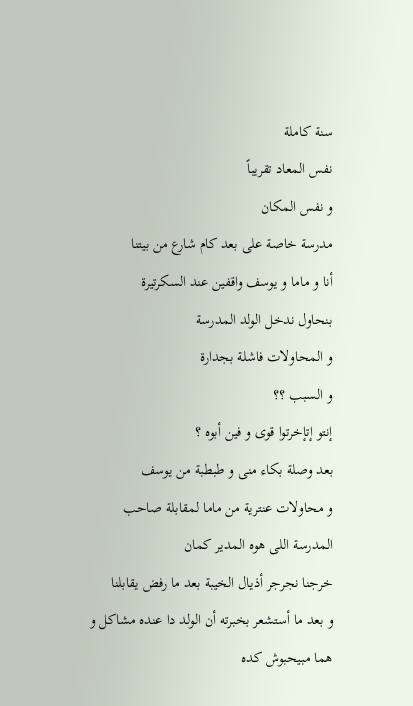سنة كاملة
نفس المعاد تقريباً
و نفس المكان
مدرسة خاصة على بعد كام شارع من بيتنا
أنا و ماما و يوسف واقفين عند السكرتيرة
بنحاول ندخل الولد المدرسة
و المحاولات فاشلة بجدارة
و السبب ؟؟
إنتو إتإخرتوا قوى و فين أبوه ؟
بعد وصلة بكاء منى و طبطبة من يوسف
و محاولات عنترية من ماما لمقابلة صاحب المدرسة اللى هوه المدير كمان
خرجنا نجرجر أذيال الخيبة بعد ما رفض يقابلنا
و بعد ما أستشعر بخبرته أن الولد دا عنده مشاكل و هما مبيحبوش كده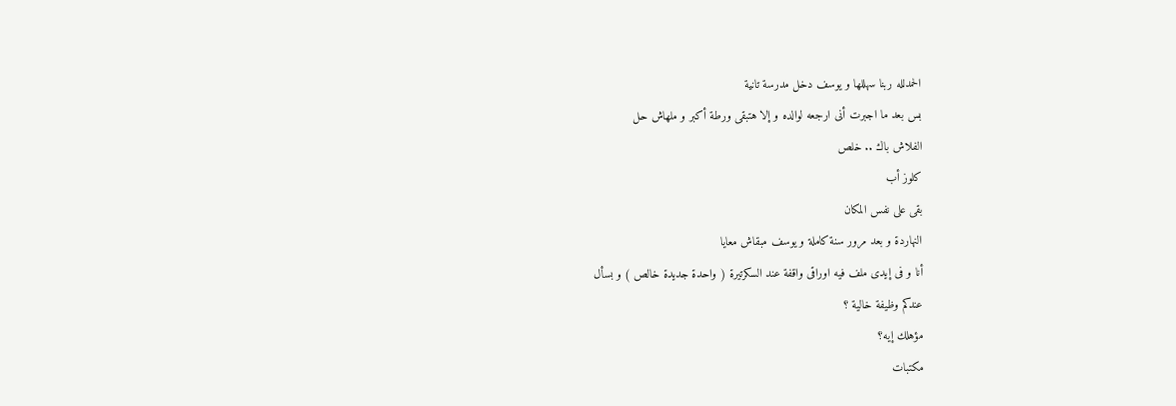الحمدلله ربنا سهللها و يوسف دخل مدرسة تانية
بس بعد ما اجبرت أنى ارجعه لوالده و إلا هتبقى ورطة أكبر و ملهاش حل
الفلاش باك .. خلص
كلوز أب
بقى على نفس المكان
النهاردة و بعد مرور سنة كاملة و يوسف مبقاش معايا
أنا و فى إيدى ملف فيه اوراقى واقفة عند السكرتيرة ( واحدة جديدة خالص ) و بسأل
عندكم وظيفة خالية ؟
مؤهلك إيه؟
مكتبات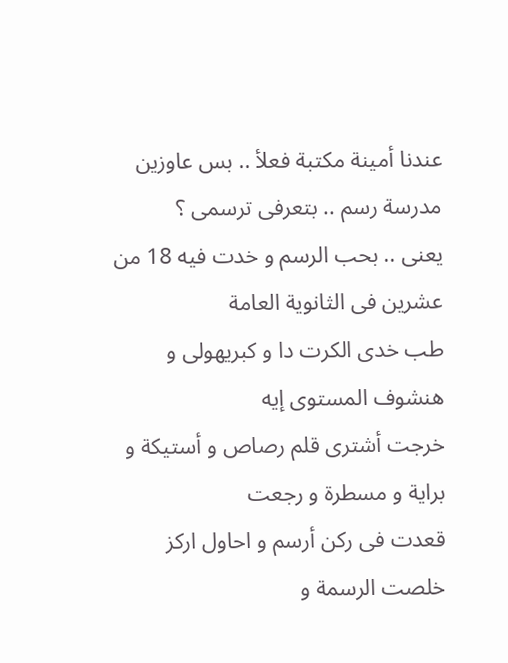عندنا أمينة مكتبة فعلأ .. بس عاوزين مدرسة رسم .. بتعرفى ترسمى ؟
يعنى .. بحب الرسم و خدت فيه 18 من عشرين فى الثانوية العامة
طب خدى الكرت دا و كبريهولى و هنشوف المستوى إيه
خرجت أشترى قلم رصاص و أستيكة و براية و مسطرة و رجعت
قعدت فى ركن أرسم و احاول اركز
خلصت الرسمة و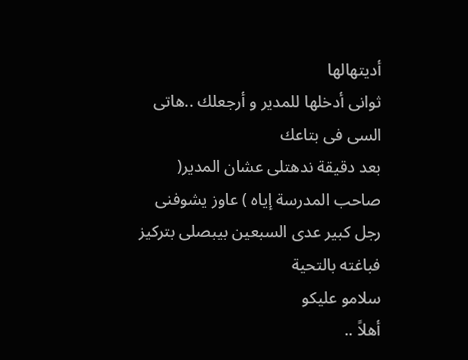أديتهالها
ثوانى أدخلها للمدير و أرجعلك ..هاتى السى فى بتاعك
بعد دقيقة ندهتلى عشان المدير( صاحب المدرسة إياه ) عاوز يشوفنى
رجل كبير عدى السبعين بيبصلى بتركيز فباغته بالتحية
سلامو عليكو
أهلاً ..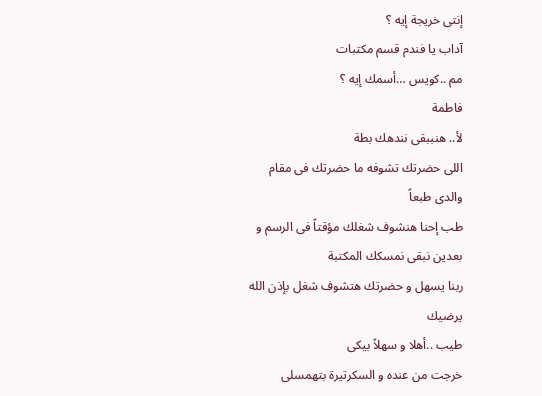إنتى خريجة إيه ؟
آداب يا فندم قسم مكتبات
مم ..كويس …أسمك إيه ؟
فاطمة
لأ.. هنببقى نندهك بطة
اللى حضرتك تشوفه ما حضرتك فى مقام والدى طبعاً
طب إحنا هنشوف شغلك مؤقتاً فى الرسم و بعدين نبقى نمسكك المكتبة
ربنا يسهل و حضرتك هتشوف شغل بإذن الله يرضيك
طيب ..أهلا و سهلاً بيكى
خرجت من عنده و السكرتيرة بتهمسلى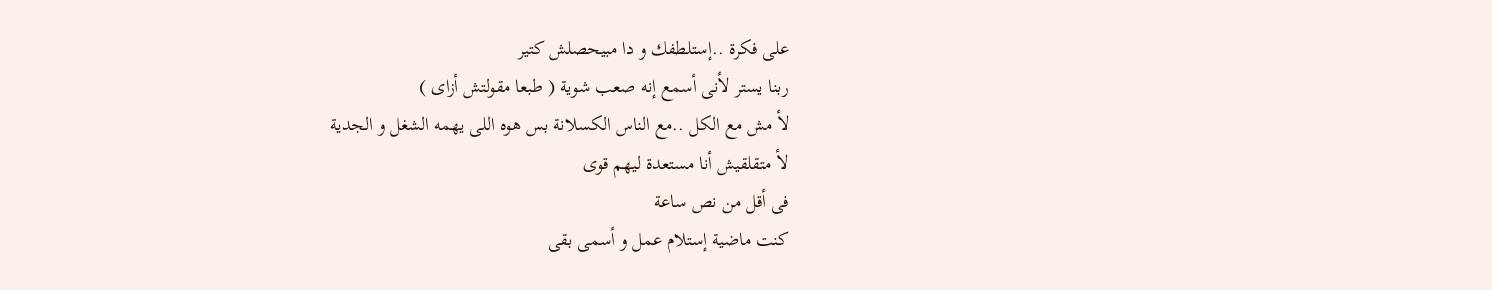على فكرة ..إستلطفك و دا مبيحصلش كتير
ربنا يستر لأنى أسمع إنه صعب شوية ( طبعا مقولتش أزاى )
لأ مش مع الكل ..مع الناس الكسلانة بس هوه اللى يهمه الشغل و الجدية
لأ متقلقيش أنا مستعدة ليهم قوى
فى أقل من نص ساعة
كنت ماضية إستلام عمل و أسمى بقى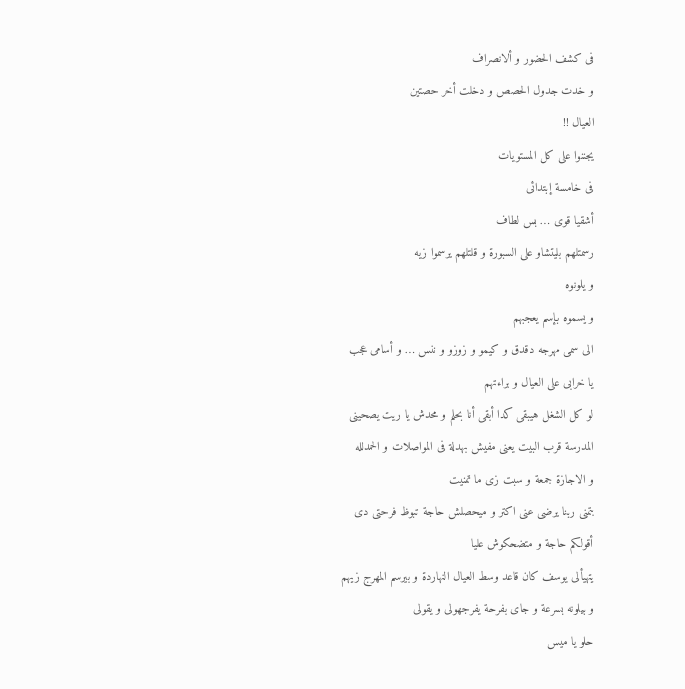فى كشف الحضور و ألانصراف
و خدت جدول الحصص و دخلت أخر حصتين
العيال !!
يجننوا على كل المستويات
فى خامسة إبتدائى
أشقيا قوى … بس لطاف
رسمتلهم بليتشاو على السبورة و قلتلهم يرسموا زيه
و يلونوه
و يسموه بإسم يعجبهم
الى سمى مهرجه دقدق و كيمو و زوزو و ننس … و أسامى عجب
يا خرابى على العيال و براءتهم
لو كل الشغل هيبقى كدا أبقى أنا بحلم و محدش يا ريت يصحينى
المدرسة قرب البيت يعنى مفيش بهدلة فى المواصلات و الحمدلله
و الاجازة جمعة و سبت زى ما تمنيت
بتمنى ربنا يرضى عنى اكتر و ميحصلش حاجة تبوظ فرحتى دى
أقولكم حاجة و متضحكوش عليا
يتهيألى يوسف كان قاعد وسط العيال النهاردة و بيرسم المهرج زيهم
و بيلونه بسرعة و جاى بفرحة يفرجهولى و يقولى
حلو يا ميس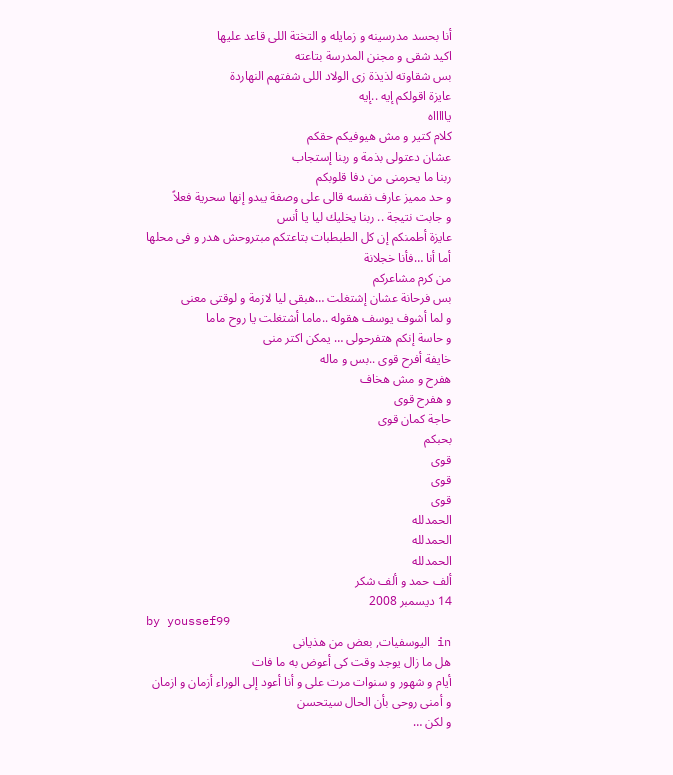أنا بحسد مدرسينه و زمايله و التختة اللى قاعد عليها
اكيد شقى و مجنن المدرسة بتاعته
بس شقاوته لذيذة زى الولاد اللى شفتهم النهاردة
عايزة اقولكم إيه ..إيه
ياااااه
كلام كتير و مش هيوفيكم حقكم
عشان دعتولى بذمة و ربنا إستجاب
ربنا ما يحرمنى من دفا قلوبكم
و حد مميز عارف نفسه قالى على وصفة يبدو إنها سحرية فعلاً
و جابت نتيجة .. ربنا يخليك ليا يا أنس
عايزة أطمنكم إن كل الطبطبات بتاعتكم مبتروحش هدر و فى محلها
أما أنا …فأنا خجلانة
من كرم مشاعركم
بس فرحانة عشان إشتغلت …هبقى ليا لازمة و لوقتى معنى
و لما أشوف يوسف هقوله ..ماما أشتغلت يا روح ماما
و حاسة إنكم هتفرحولى … يمكن اكتر منى
خايفة أفرح قوى ..بس و ماله
هفرح و مش هخاف
و هفرح قوى
حاجة كمان قوى
بحبكم
قوى
قوى
قوى
الحمدلله
الحمدلله
الحمدلله
ألف حمد و ألف شكر
14 ديسمبر 2008
by youssef99
in اليوسفيات, بعض من هذيانى
هل ما زال يوجد وقت كى أعوض به ما فات
أيام و شهور و سنوات مرت على و أنا أعود إلى الوراء أزمان و ازمان
و أمنى روحى بأن الحال سيتحسن
و لكن …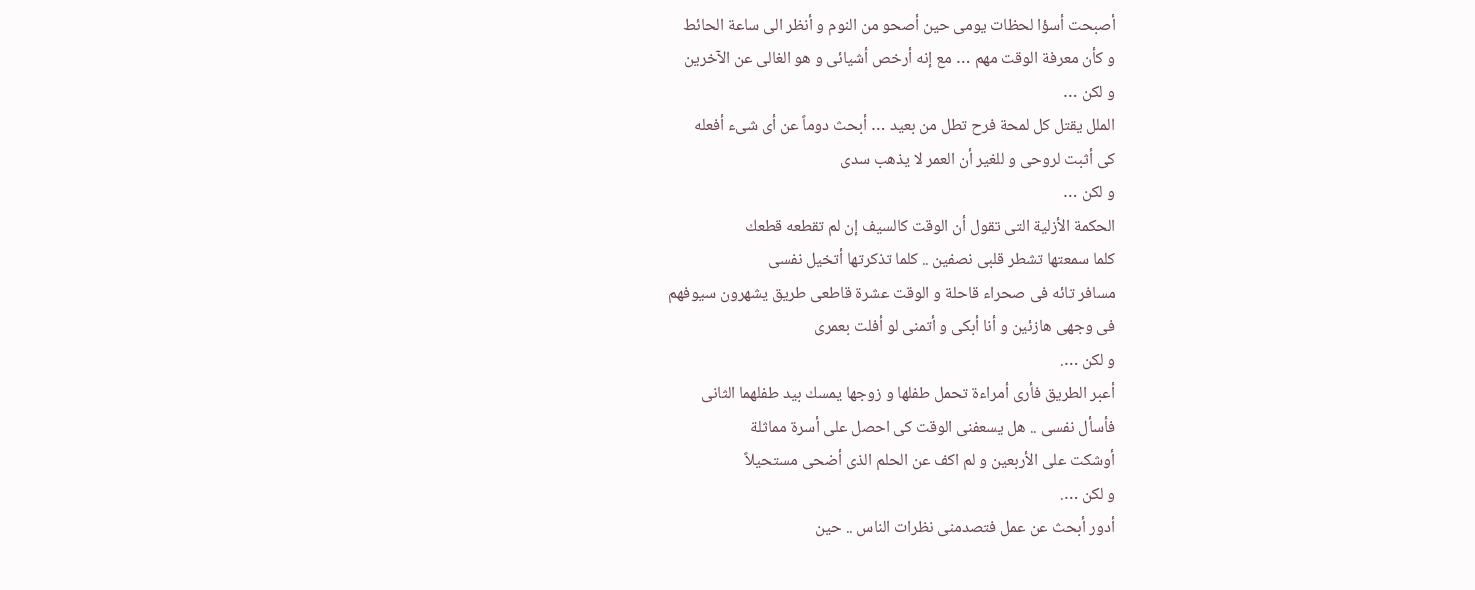أصبحت أسؤا لحظات يومى حين أصحو من النوم و أنظر الى ساعة الحائط
و كأن معرفة الوقت مهم … مع إنه أرخص أشيائى و هو الغالى عن الآخرين
و لكن …
الملل يقتل كل لمحة فرح تطل من بعيد … أبحث دوماً عن أى شىء أفعله
كى أثبت لروحى و للغير أن العمر لا يذهب سدى
و لكن …
الحكمة الأزلية التى تقول أن الوقت كالسيف إن لم تقطعه قطعك
كلما سمعتها تشطر قلبى نصفين .. كلما تذكرتها أتخيل نفسى
مسافر تائه فى صحراء قاحلة و الوقت عشرة قاطعى طريق يشهرون سيوفهم
فى وجهى هازئين و أنا أبكى و أتمنى لو أفلت بعمرى
و لكن ….
أعبر الطريق فأرى أمراءة تحمل طفلها و زوجها يمسك بيد طفلهما الثانى
فأسأل نفسى .. هل يسعفنى الوقت كى احصل على أسرة مماثلة
أوشكت على الأربعين و لم اكف عن الحلم الذى أضحى مستحيلاً
و لكن ….
أدور أبحث عن عمل فتصدمنى نظرات الناس .. حين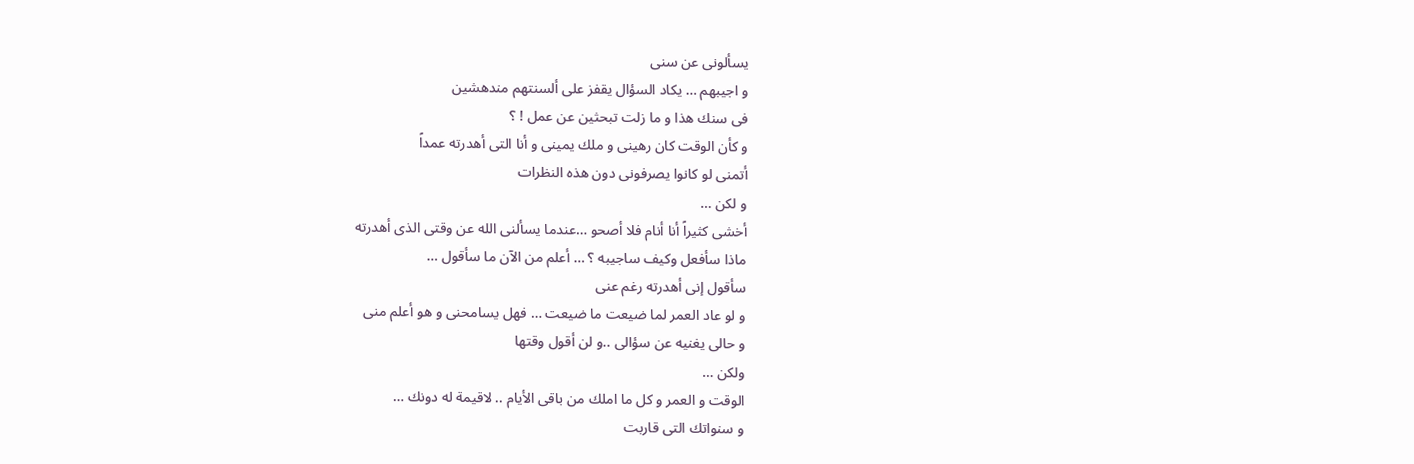يسألونى عن سنى
و اجيبهم … يكاد السؤال يقفز على ألسنتهم مندهشين
فى سنك هذا و ما زلت تبحثين عن عمل ! ؟
و كأن الوقت كان رهينى و ملك يمينى و أنا التى أهدرته عمداً
أتمنى لو كانوا يصرفونى دون هذه النظرات
و لكن …
أخشى كثيراً أنا أنام فلا أصحو …عندما يسألنى الله عن وقتى الذى أهدرته
ماذا سأفعل وكيف ساجيبه ؟ … أعلم من الآن ما سأقول …
سأقول إنى أهدرته رغم عنى
و لو عاد العمر لما ضيعت ما ضيعت … فهل يسامحنى و هو أعلم منى
و حالى يغنيه عن سؤالى ..و لن أقول وقتها
ولكن …
الوقت و العمر و كل ما املك من باقى الأيام .. لاقيمة له دونك …
و سنواتك التى قاربت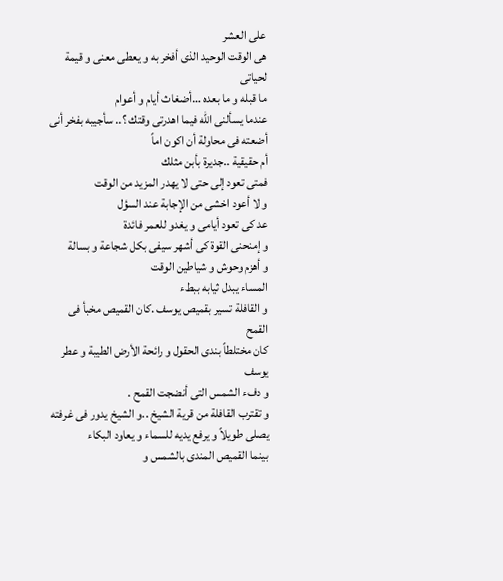على العشر
هى الوقت الوحيد الذى أفخر به و يعطى معنى و قيمة لحياتى
ما قبله و ما بعده …أضغاث أيام و أعوام
عندما يسألنى الله فيما اهدرتى وقتك ؟.. سأجيبه بفخر أنى أضعته فى محاولة أن اكون اماً
أم حقيقية ..جديرة بأبن مثلك
فمتى تعود إلى حتى لا يهدر المزيد من الوقت
و لا أعود اخشى من الإجابة عند السؤل
عد كى تعود أيامى و يغدو للعمر فائدة
و إمنحنى القوة كى أشهر سيفى بكل شجاعة و بسالة
و أهزم وحوش و شياطين الوقت
المساء يبدل ثيابه ببطء
و القافلة تسير بقميص يوسف .كان القميص مخبأ فى القمح
كان مختلطاً بندى الحقول و رائحة الأرض الطيبة و عطر يوسف
و دفء الشمس التى أنضجت القمح .
و تقترب القافلة من قرية الشيخ ..و الشيخ يدور فى غرفته
يصلى طويلاً و يرفع يديه للسماء و يعاود البكاء
بينما القميص المندى بالشمس و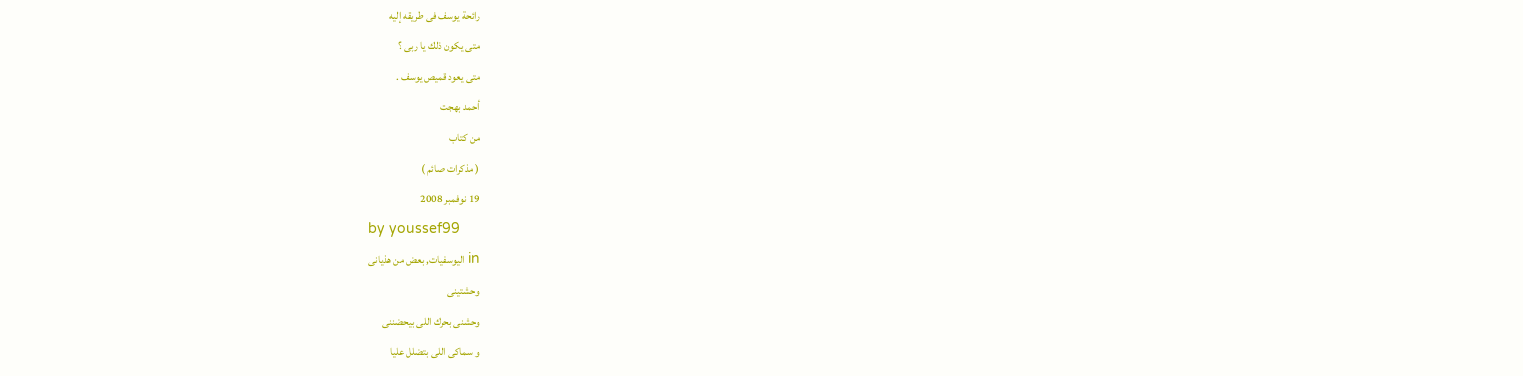رائحة يوسف فى طريقه إليه
متى يكون ذلك يا ربى ؟
متى يعود قميص يوسف .
أحمد بهجت
من كتاب
( مذكرات صائم )
19 نوفمبر 2008
by youssef99
in اليوسفيات, بعض من هذيانى
وحشتينى
وحشنى بحرك اللى بيحضننى
و سماكى اللى بتضلل عليا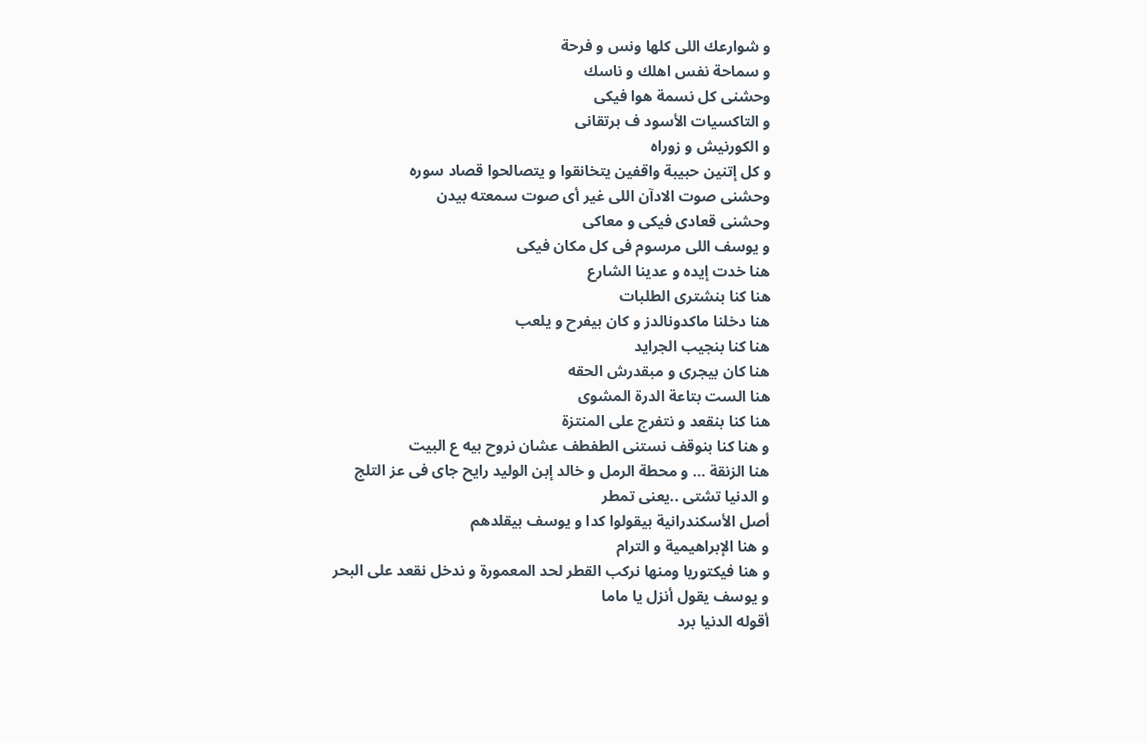و شوارعك اللى كلها ونس و فرحة
و سماحة نفس اهلك و ناسك
وحشنى كل نسمة هوا فيكى
و التاكسيات الأسود ف برتقانى
و الكورنيش و زوراه
و كل إتنين حبيبة واقفين يتخانقوا و يتصالحوا قصاد سوره
وحشنى صوت الادآن اللى غير أى صوت سمعته بيدن
وحشنى قعادى فيكى و معاكى
و يوسف اللى مرسوم فى كل مكان فيكى
هنا خدت إيده و عدينا الشارع
هنا كنا بنشترى الطلبات
هنا دخلنا ماكدونالدز و كان بيفرح و يلعب
هنا كنا بنجيب الجرايد
هنا كان بيجرى و مبقدرش الحقه
هنا الست بتاعة الدرة المشوى
هنا كنا بنقعد و نتفرج على المنتزة
و هنا كنا بنوقف نستنى الطفطف عشان نروح بيه ع البيت
هنا الزنقة … و محطة الرمل و خالد إبن الوليد رايح جاى فى عز التلج
و الدنيا تشتى ..يعنى تمطر
أصل الأسكندرانية بيقولوا كدا و يوسف بيقلدهم
و هنا الإبراهيمية و الترام
و هنا فيكتوريا ومنها نركب القطر لحد المعمورة و ندخل نقعد على البحر
و يوسف يقول أنزل يا ماما
أقوله الدنيا برد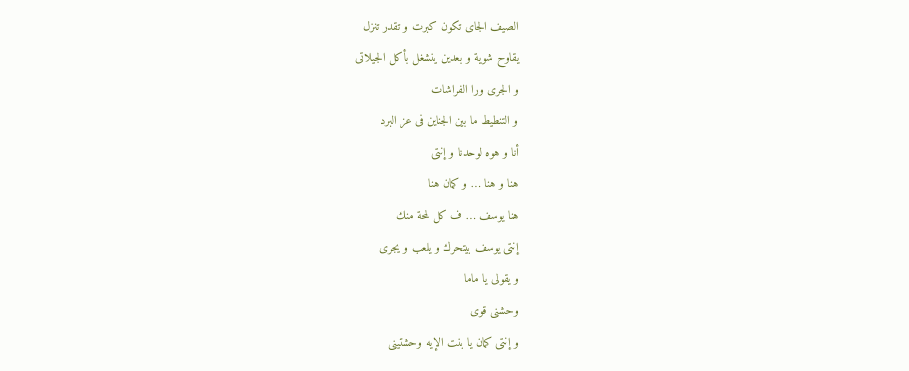الصيف الجاى تكون كبرت و تقدر تنزل
يقاوح شوية و بعدين ينشغل بأكل الجيلاتى
و الجرى ورا الفراشات
و التنطيط ما بين الجناين فى عز البرد
أنا و هوه لوحدنا و إنتى
هنا و هنا … و كمان هنا
هنا يوسف … ف كل لمحة منك
إنتى يوسف بيتحرك و يلعب و يجرى
و يقولى يا ماما
وحشنى قوى
و إنتى كمان يا بنت الإيه وحشتينى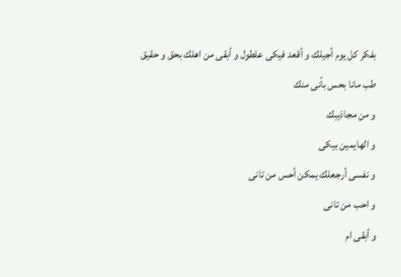بفكر كل يوم أجيلك و أقعد فيكى علطول و أبقى من اهلك بحق و حقيق
طب مانا بحس بأنى منك
و من مجاذيبك
و الهايمين بيكى
و نفسى أرجعلك يمكن أحس من تانى
و احب من تانى
و أبقى ام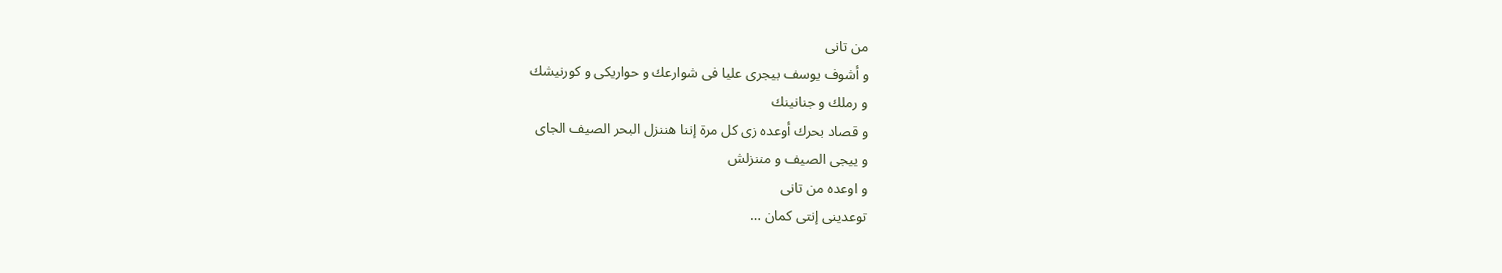من تانى
و أشوف يوسف بيجرى عليا فى شوارعك و حواريكى و كورنيشك
و رملك و جنانينك
و قصاد بحرك أوعده زى كل مرة إننا هننزل البحر الصيف الجاى
و ييجى الصيف و مننزلش
و اوعده من تانى
توعدينى إنتى كمان …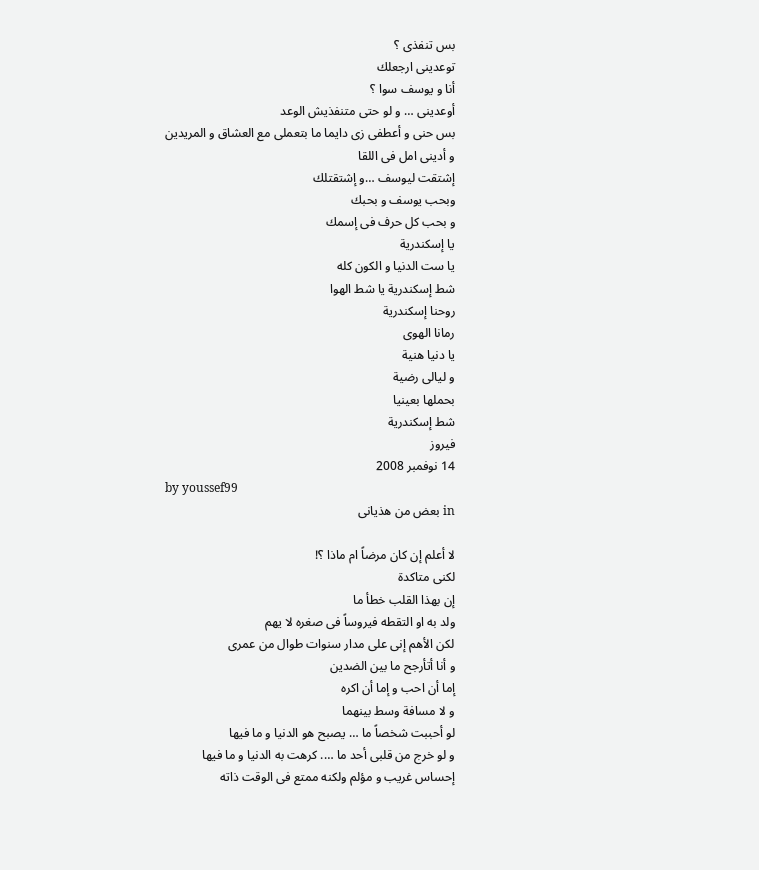بس تنفذى ؟
توعدينى ارجعلك
أنا و يوسف سوا ؟
أوعدينى … و لو حتى متنفذيش الوعد
بس حنى و أعطفى زى دايما ما بتعملى مع العشاق و المريدين
و أدينى امل فى اللقا
إشتقت ليوسف …و إشتقتلك
وبحب يوسف و بحبك
و بحب كل حرف فى إسمك
يا إسكندرية
يا ست الدنيا و الكون كله
شط إسكندرية يا شط الهوا
روحنا إسكندرية
رمانا الهوى
يا دنيا هنية
و ليالى رضية
بحملها بعينيا
شط إسكندرية
فيروز
14 نوفمبر 2008
by youssef99
in بعض من هذيانى

لا أعلم إن كان مرضاً ام ماذا ؟!
لكنى متاكدة
إن بهذا القلب خطأ ما
ولد به او التقطه فيروساً فى صغره لا يهم
لكن الأهم إنى على مدار سنوات طوال من عمرى
و أنا أتأرجح ما بين الضدين
إما أن احب و إما أن اكره
و لا مسافة وسط بينهما
لو أحببت شخصاً ما … يصبح هو الدنيا و ما فيها
و لو خرج من قلبى أحد ما …. كرهت به الدنيا و ما فيها
إحساس غريب و مؤلم ولكنه ممتع فى الوقت ذاته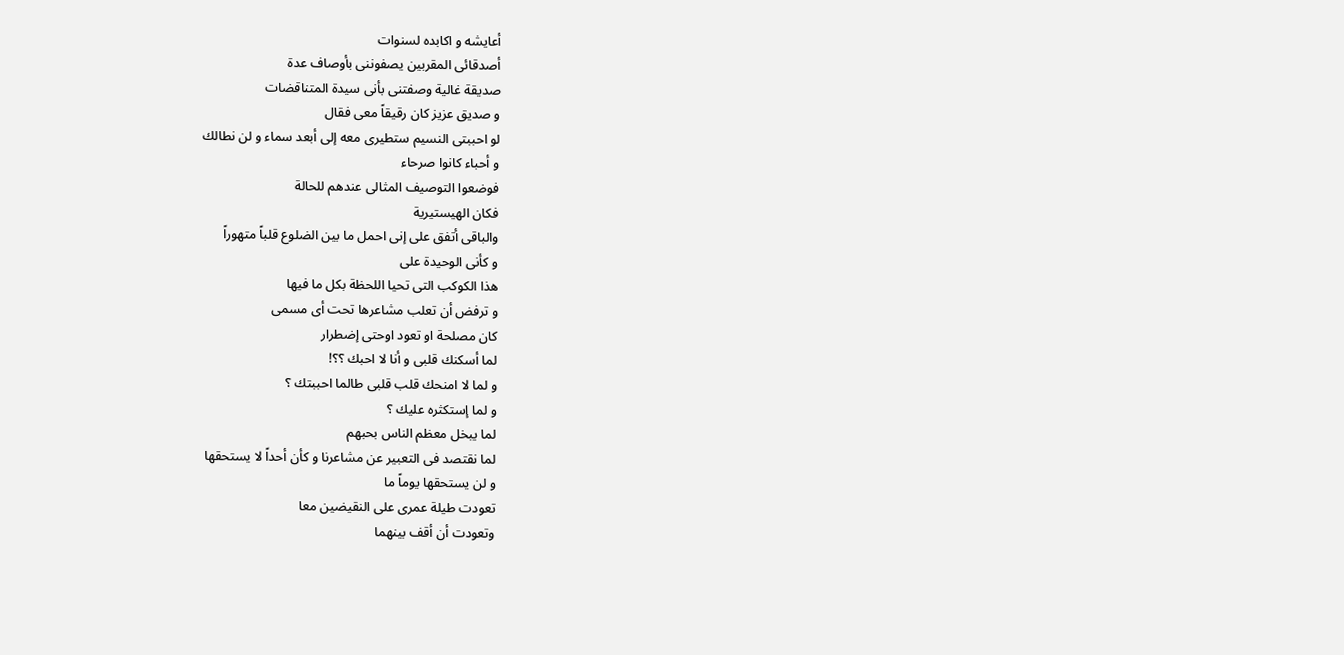أعايشه و اكابده لسنوات
أصدقائى المقربين يصفوننى بأوصاف عدة
صديقة غالية وصفتنى بأنى سيدة المتناقضات
و صديق عزيز كان رقيقاً معى فقال
لو احببتى النسيم ستطيرى معه إلى أبعد سماء و لن نطالك
و أحباء كانوا صرحاء
فوضعوا التوصيف المثالى عندهم للحالة
فكان الهيستيرية
والباقى أتفق على إنى احمل ما بين الضلوع قلباً متهوراً
و كأنى الوحيدة على
هذا الكوكب التى تحيا اللحظة بكل ما فيها
و ترفض أن تعلب مشاعرها تحت أى مسمى
كان مصلحة او تعود اوحتى إضطرار
لما أسكنك قلبى و أنا لا احبك ؟؟!
و لما لا امنحك قلب قلبى طالما احببتك ؟
و لما إستكثره عليك ؟
لما يبخل معظم الناس بحبهم
لما نقتصد فى التعبير عن مشاعرنا و كأن أحداً لا يستحقها
و لن يستحقها يوماً ما
تعودت طيلة عمرى على النقيضين معا
وتعودت أن أقف بينهما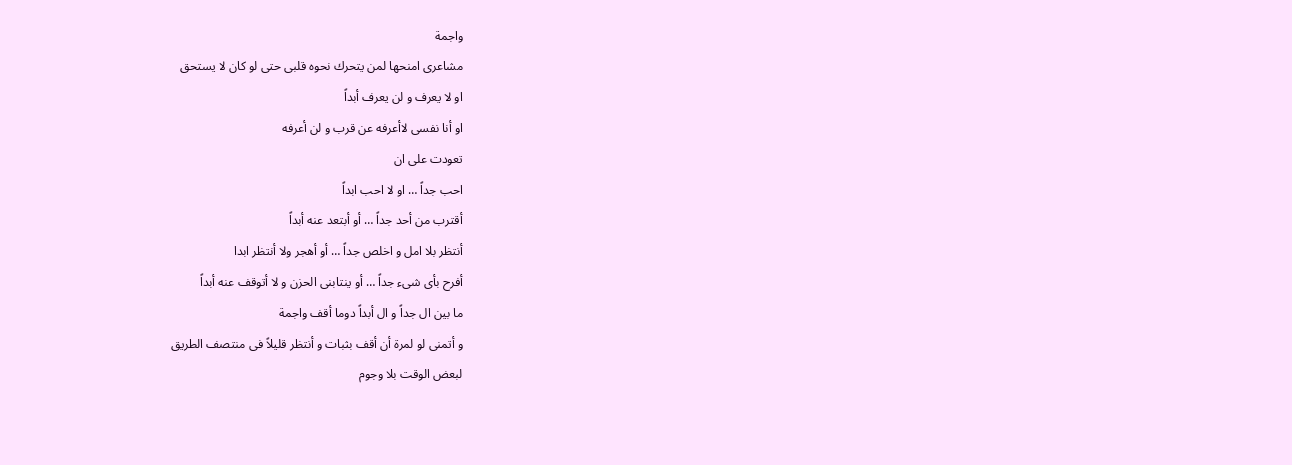واجمة
مشاعرى امنحها لمن يتحرك نحوه قلبى حتى لو كان لا يستحق
او لا يعرف و لن يعرف أبداً
او أنا نفسى لاأعرفه عن قرب و لن أعرفه
تعودت على ان
احب جداً … او لا احب ابداً
أقترب من أحد جداً … أو أبتعد عنه أبداً
أنتظر بلا امل و اخلص جداً … أو أهجر ولا أنتظر ابدا
أفرح بأى شىء جداً … أو ينتابنى الحزن و لا أتوقف عنه أبداً
ما بين ال جداً و ال أبداً دوما أقف واجمة
و أتمنى لو لمرة أن أقف بثبات و أنتظر قليلاً فى منتصف الطريق
لبعض الوقت بلا وجوم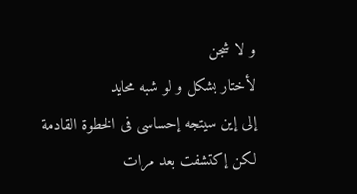و لا شجن
لأختار بشكل و لو شبه محايد
إلى إين سيتجه إحساسى فى الخطوة القادمة
لكن إكتشفت بعد مرات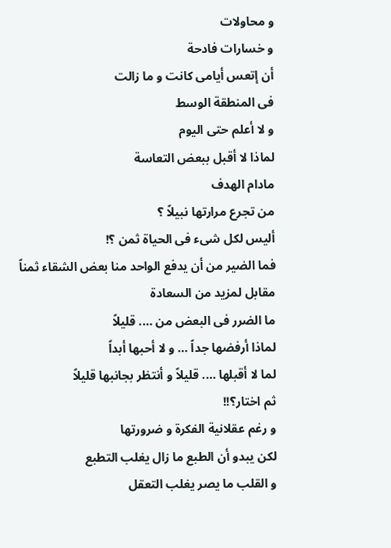و محاولات
و خسارات فادحة
أن إتعس أيامى كانت و ما زالت
فى المنطقة الوسط
و لا أعلم حتى اليوم
لماذا لا أقبل ببعض التعاسة
مادام الهدف
من تجرع مرارتها نبيلاً ؟
أليس لكل شىء فى الحياة ثمن ؟!
فما الضير من أن يدفع الواحد منا بعض الشقاء ثمناً
مقابل لمزيد من السعادة
ما الضرر فى البعض من …. قليلاً
لماذا أرفضها جداً … و لا أحبها أبداً
لما لا أقبلها …. قليلاً و أنتظر بجانبها قليلاً
ثم اختار؟!!
و رغم عقلانية الفكرة و ضرورتها
لكن يبدو أن الطبع ما زال يغلب التطبع
و القلب ما يصر يغلب التعقل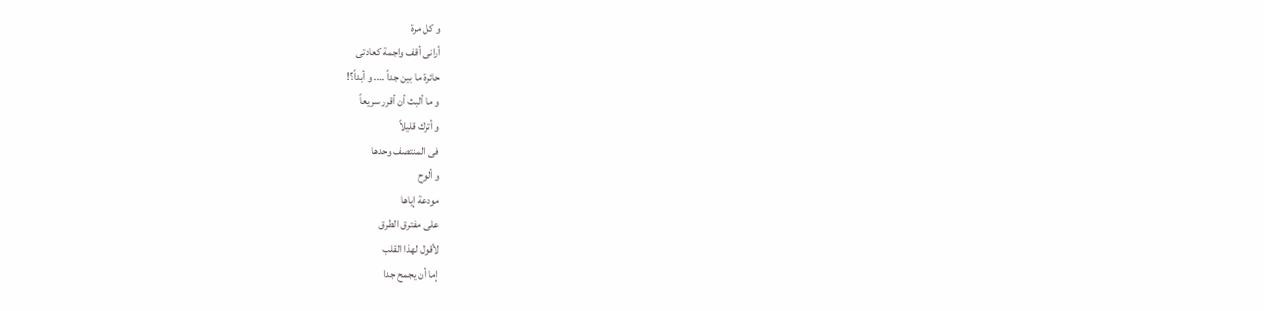و كل مرة
أرانى أقف واجمة كعادتى
حائرة ما بين جداً …. و أبداً؟!
و ما ألبث أن أقرر سريعاً
و أترك قليلاً
فى المنتصف وحدها
و ألوح
مودعة إياها
على مفترق الطرق
لأقول لهذا القلب
إما أن يجمح جدا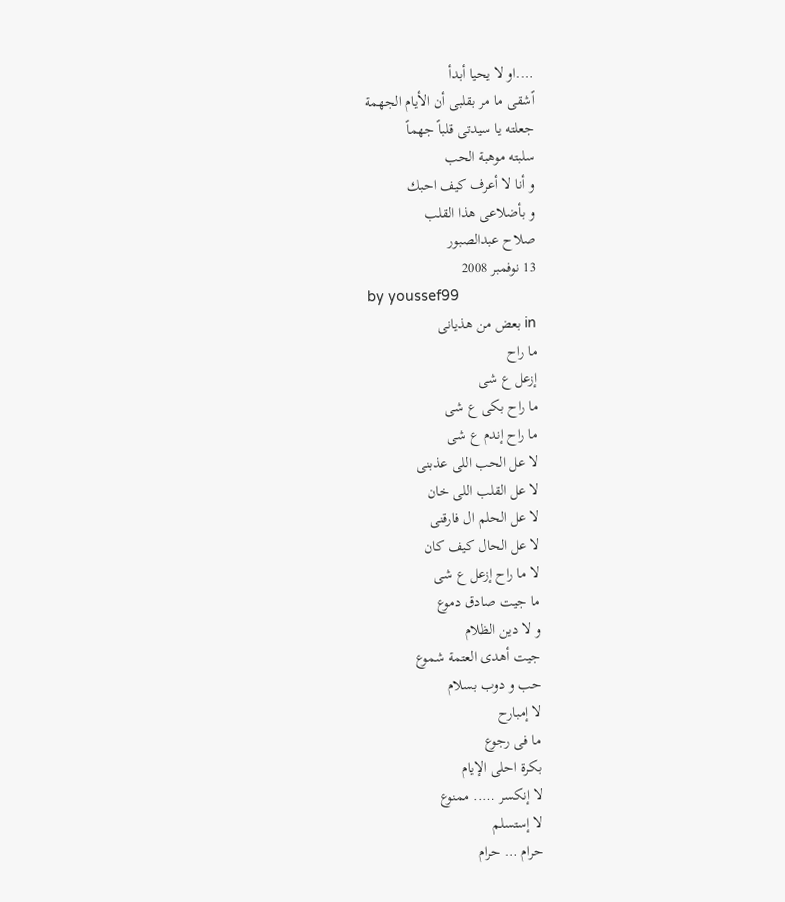….او لا يحيا أبدأ
اًشقى ما مر بقلبى أن الأيام الجهمة
جعلته يا سيدتى قلباً جهماً
سلبته موهبة الحب
و أنا لا أعرف كيف احبك
و بأضلاعى هذا القلب
صلاح عبدالصبور
13 نوفمبر 2008
by youssef99
in بعض من هذيانى
ما راح
إزعل ع شى
ما راح بكى ع شى
ما راح إندم ع شى
لا عل الحب اللى عذبنى
لا عل القلب اللى خان
لا عل الحلم ال فارقنى
لا عل الحال كيف كان
لا ما راح إزعل ع شى
ما جيت صادق دموع
و لا دين الظلام
جيت أهدى العتمة شموع
حب و دوب بسلام
لا إمبارح
ما فى رجوع
بكرة احلى الإيام
لا إنكسر ….. ممنوع
لا إستسلم
حرام … حرام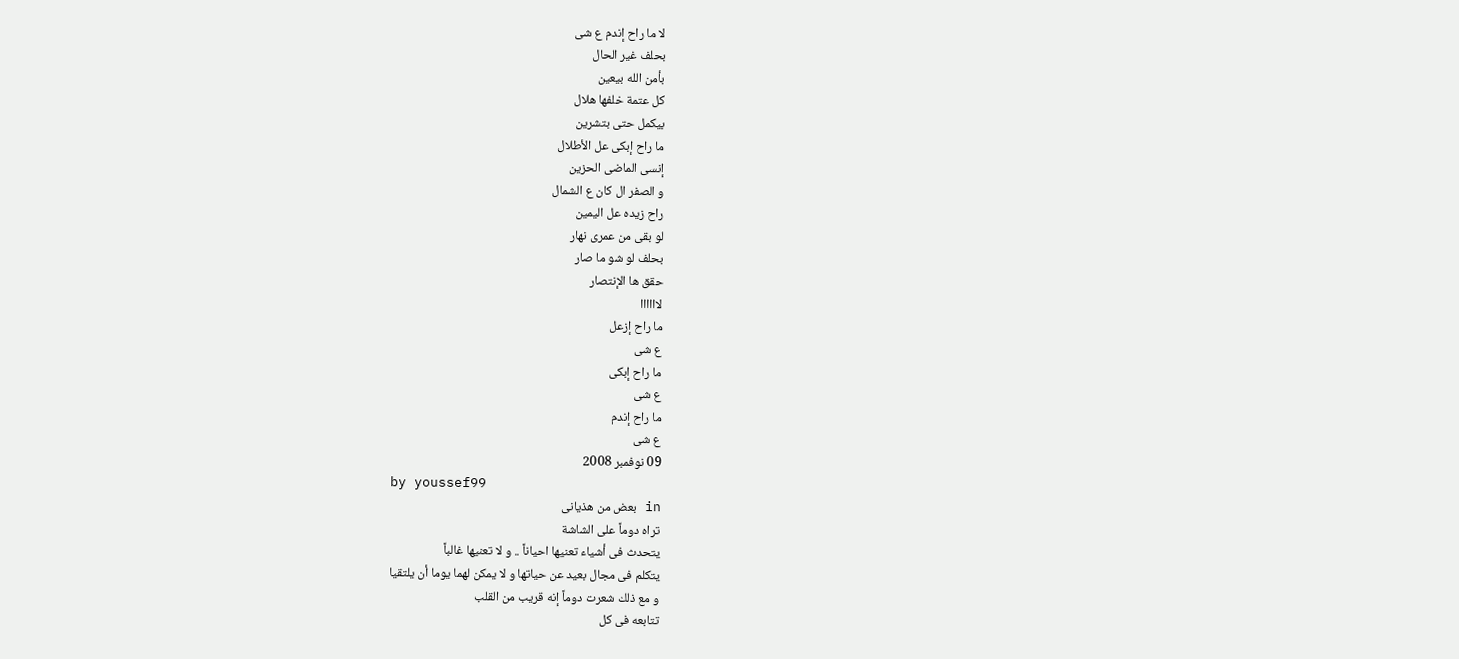لا ما راح إندم ع شى
بحلف غير الحال
بأمن الله بيعين
كل عتمة خلفها هلال
بيكمل حتى بتشرين
ما راح إبكى عل الأطلال
إنسى الماضى الحزين
و الصفر ال كان ع الشمال
راح زيده عل اليمين
لو بقى من عمرى نهار
بحلف لو شو ما صار
حقق ها الإنتصار
لاااااا
ما راح إزعل
ع شى
ما راح إبكى
ع شى
ما راح إندم
ع شى
09 نوفمبر 2008
by youssef99
in بعض من هذيانى
تراه دوماً على الشاشة
يتحدث فى أشياء تعنيها احياناً .. و لا تعنيها غالباً
يتكلم فى مجال بعيد عن حياتها و لا يمكن لهما يوما أن يلتقيا
و مع ذلك شعرت دوماً إنه قريب من القلب
تتابعه فى كل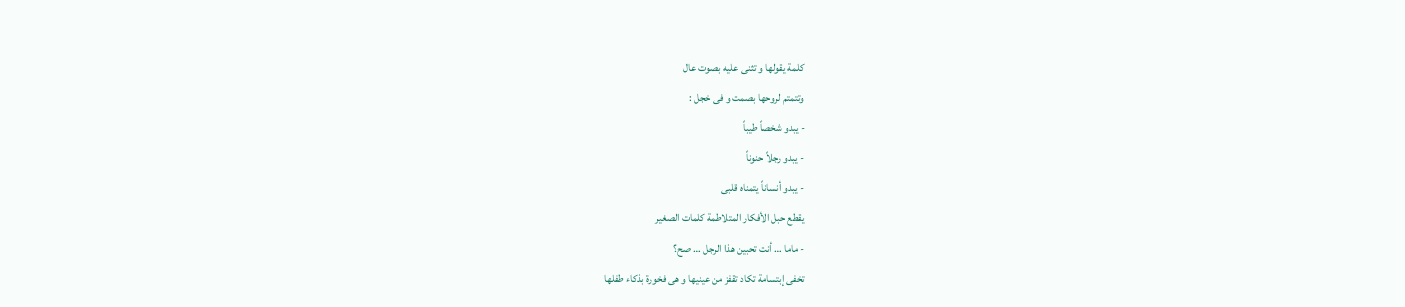كلمة يقولها و تثنى عليه بصوت عال
وتتمتم لروحها بصمت و فى خجل :
- يبدو شخصاً طيباً
- يبدو رجلاً حنوناً
- يبدو أنساناً يتمناه قلبى
يقطع حبل الأفكار المتلاطمة كلمات الصغير
- ماما … أنت تحبين هذا الرجل … صح؟
تخفى إبتسامة تكاد تقفز من عينيها و هى فخورة بذكاء طفلها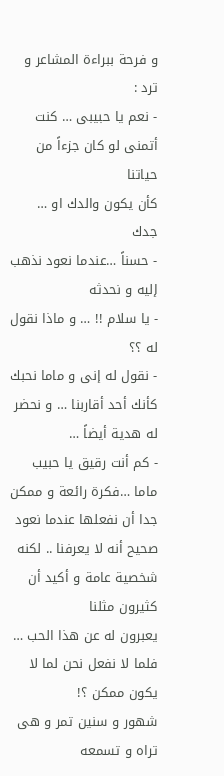و فرحة ببراءة المشاعر و ترد :
- نعم يا حبيبى … كنت أتمنى لو كان جزءاً من حياتنا
كأن يكون والدك او … جدك
- حسناً …عندما نعود نذهب إليه و نحدثه
- يا سلام !! … و ماذا نقول له ؟؟
- نقول له إنى و ماما نحبك كأنك أحد أقاربنا … و نحضر له هدية أيضاً …
- كم أنت رقيق يا حبيب ماما …فكرة رائعة و ممكن جدا أن نفعلها عندما نعود
صحيح أنه لا يعرفنا .. لكنه شخصية عامة و أكيد أن كثيرون مثلنا
يعبرون له عن هذا الحب … فلما لا نفعل نحن لما لا يكون ممكن ؟!
شهور و سنين تمر و هى تراه و تسمعه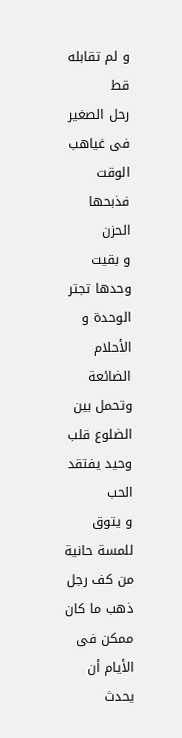و لم تقابله قط
رحل الصغير فى غياهب الوقت
فذبحها الحزن
و بقيت وحدها تجتر الوحدة و الأحلام الضائعة
وتحمل بين الضلوع قلب وحيد يفتقد الحب
و يتوق للمسة حانية من كف رجل
ذهب ما كان ممكن فى الأيام أن يحدث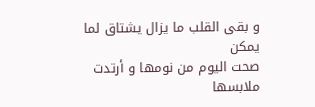و بقى القلب ما يزال يشتاق لما يمكن
صحت اليوم من نومها و أرتدت ملابسها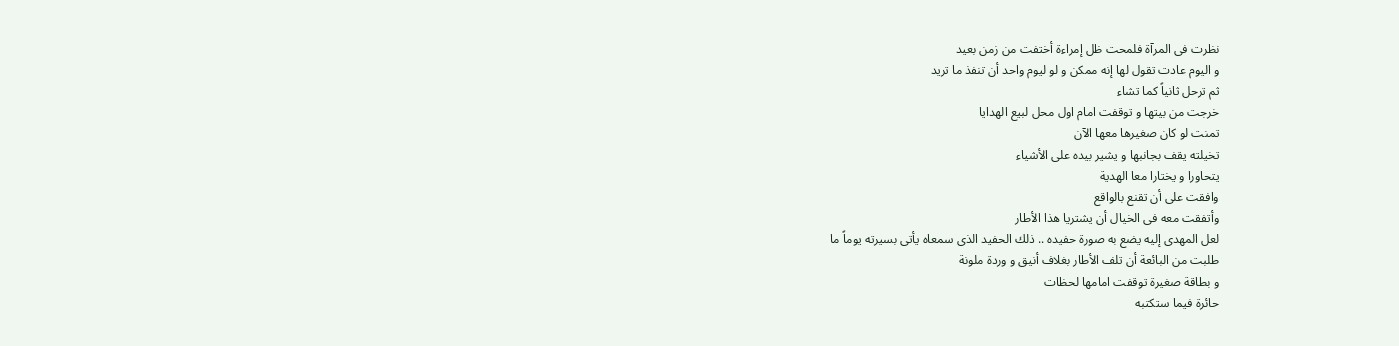نظرت فى المرآة فلمحت ظل إمراءة أختفت من زمن بعيد
و اليوم عادت تقول لها إنه ممكن و لو ليوم واحد أن تنفذ ما تريد
ثم ترحل ثانياً كما تشاء
خرجت من بيتها و توقفت امام اول محل لبيع الهدايا
تمنت لو كان صغيرها معها الآن
تخيلته يقف بجانبها و يشير بيده على الأشياء
يتحاورا و يختارا معا الهدية
وافقت على أن تقنع بالواقع
وأتفقت معه فى الخيال أن يشتريا هذا الأطار
لعل المهدى إليه يضع به صورة حفيده .. ذلك الحفيد الذى سمعاه يأتى بسيرته يوماً ما
طلبت من البائعة أن تلف الأطار بغلاف أنيق و وردة ملونة
و بطاقة صغيرة توقفت امامها لحظات
حائرة فيما ستكتبه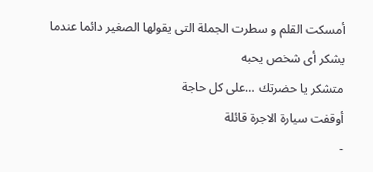أمسكت القلم و سطرت الجملة التى يقولها الصغير دائما عندما يشكر أى شخص يحبه
متشكر يا حضرتك …على كل حاجة
أوقفت سيارة الاجرة قائلة
-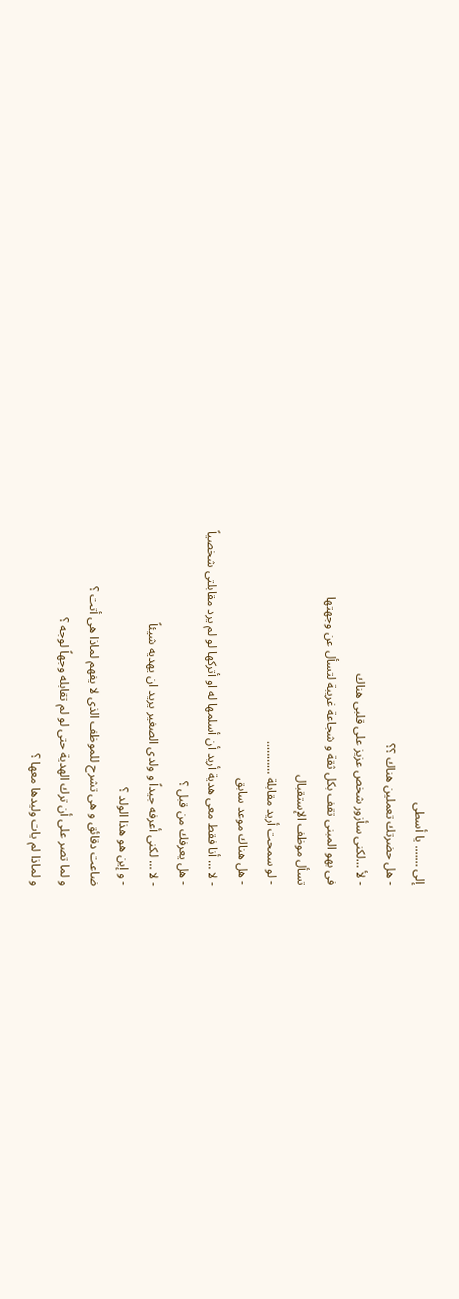إلى ……. يا أسطى
- هل حضرتك تعملين هناك ؟؟
- لأ …لكنى سأزور شخص عزيز على قلبى هناك
فى بهو المبنى تقف بكل ثقة و شجاعة غريبة لتسأل عن وجهتها
تسأل موظف الإستقبال
- لو سمحت أريد مقابلة ………..
- هل هناك موعد سابق
- لا … أنا فقط معى هدية أريد أن أسلمها له او أتركها لو لم يرد مقابلتى شخصياً
- هل يعرفك من قبل ؟
- لا … لكنى أعرفه جيداً و ولدى الصغير يريد ان يهديه شيئاً
- و إين هو هذا الولد ؟
ضاعت دقائق و هى تشرح للموظف الذى لا يفهم لماذا هى أتت ؟
و لما تصر على أن ترك الهدية حتى لو لم تقابله وجهاً لوجه ؟
و لماذا لم يات وليدها معها ؟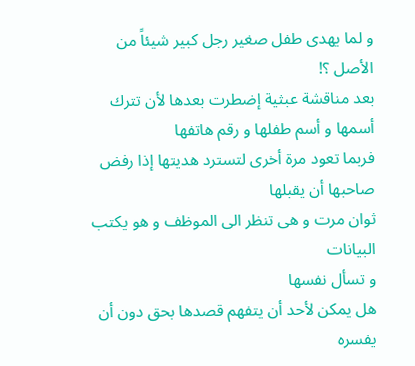و لما يهدى طفل صغير رجل كبير شيئاً من الأصل ؟!
بعد مناقشة عبثية إضطرت بعدها لأن تترك أسمها و أسم طفلها و رقم هاتفها
فربما تعود مرة أخرى لتسترد هديتها إذا رفض صاحبها أن يقبلها
ثوان مرت و هى تنظر الى الموظف و هو يكتب البيانات
و تسأل نفسها
هل يمكن لأحد أن يتفهم قصدها بحق دون أن يفسره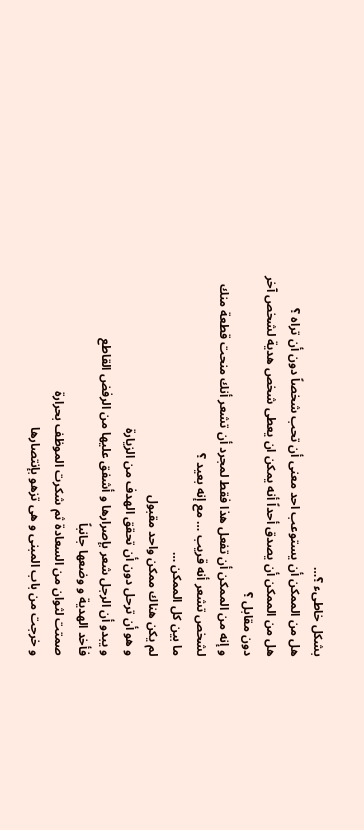بشكل خاطىء ؟…
هل من الممكن أن يستوعب احد معنى أن تحب شخصاً دون أن تراه ؟
هل من الممكن أن يصدق أحداً أنه يمكن ان يعطى شخص هدية لشخص آخر
دون مقابل ؟
و إنه من الممكن أن تفعل هذا فقط لمجرد أن تشعر أنك منحت قطعة منك
لشخص تشعر أنه قريب … مع إنه بعيد ؟
ما بين كل الممكن …
لم يكن هناك ممكن واحد مقبول
و هو أن ترحل دون أن تحقق الهدف من الزيارة
و يبدو أن الرجل شعر بإصرارها و أشفق عليها من الرفض القاطع
فأخد الهدية و وضعها جانباً
صمتت لثوان من السعادة ثم شكرت الموظف بحرارة
و خرجت من باب المبنى و هى تزهو بإنتصارها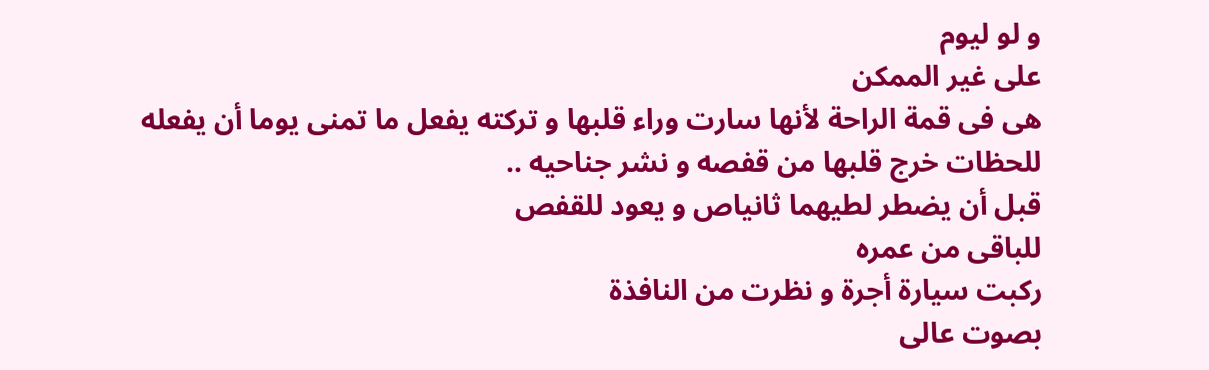و لو ليوم
على غير الممكن
هى فى قمة الراحة لأنها سارت وراء قلبها و تركته يفعل ما تمنى يوما أن يفعله
للحظات خرج قلبها من قفصه و نشر جناحيه ..
قبل أن يضطر لطيهما ثانياص و يعود للقفص
للباقى من عمره
ركبت سيارة أجرة و نظرت من النافذة
بصوت عالى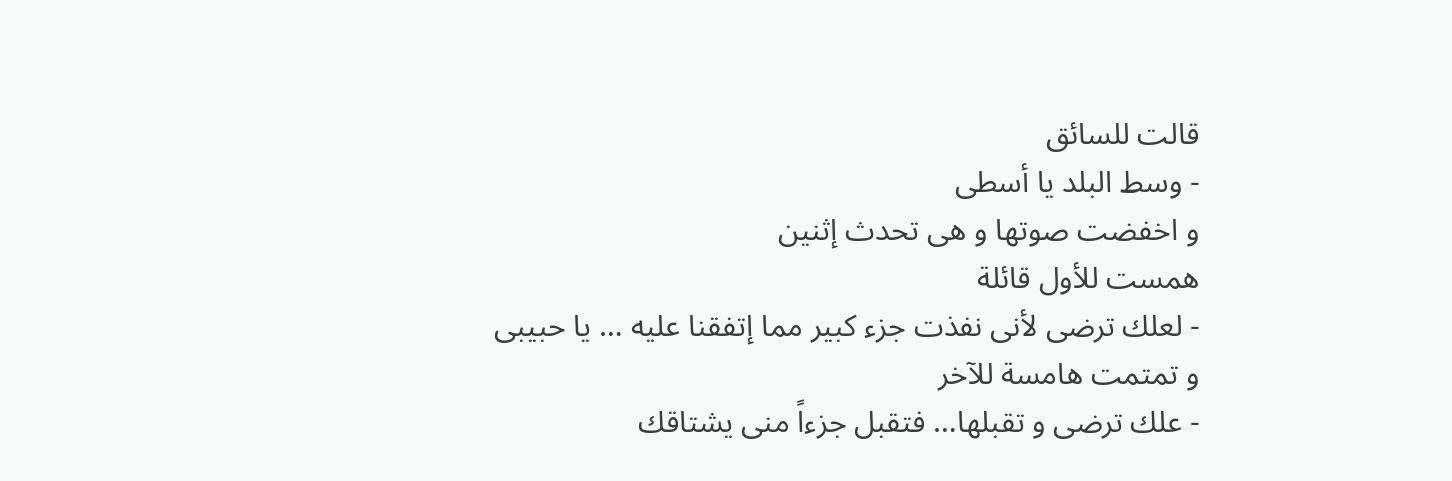قالت للسائق
- وسط البلد يا أسطى
و اخفضت صوتها و هى تحدث إثنين
همست للأول قائلة
- لعلك ترضى لأنى نفذت جزء كبير مما إتفقنا عليه … يا حبيبى
و تمتمت هامسة للآخر
- علك ترضى و تقبلها… فتقبل جزءاً منى يشتاقك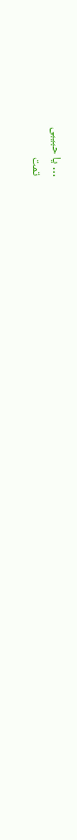… يا حبيبى
تمت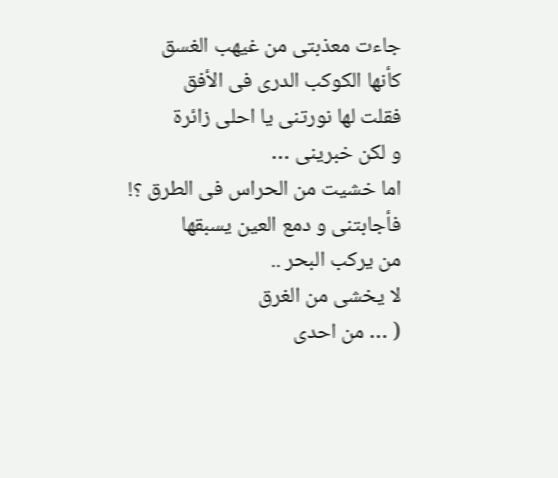جاءت معذبتى من غيهب الغسق
كأنها الكوكب الدرى فى الأفق
فقلت لها نورتنى يا احلى زائرة
و لكن خبرينى …
اما خشيت من الحراس فى الطرق ؟!
فأجابتنى و دمع العين يسبقها
من يركب البحر ..
لا يخشى من الغرق
( … من احدى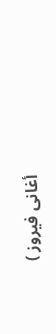أغانى فيروز )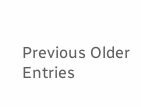Previous Older Entries